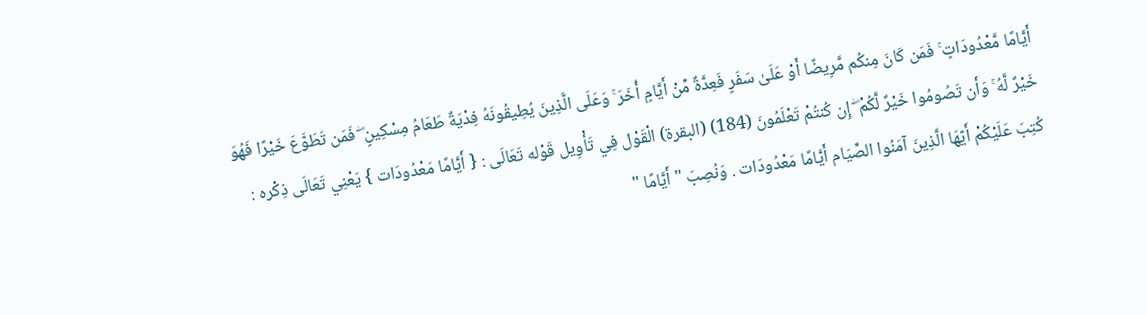أَيَّامًا مَّعْدُودَاتٍ ۚ فَمَن كَانَ مِنكُم مَّرِيضًا أَوْ عَلَىٰ سَفَرٍ فَعِدَّةٌ مِّنْ أَيَّامٍ أُخَرَ ۚ وَعَلَى الَّذِينَ يُطِيقُونَهُ فِدْيَةٌ طَعَامُ مِسْكِينٍ ۖ فَمَن تَطَوَّعَ خَيْرًا فَهُوَ خَيْرٌ لَّهُ ۚ وَأَن تَصُومُوا خَيْرٌ لَّكُمْ ۖ إِن كُنتُمْ تَعْلَمُونَ (184) (البقرة) الْقَوْل فِي تَأْوِيل قَوْله تَعَالَى : { أَيَّامًا مَعْدُودَات } يَعْنِي تَعَالَى ذِكْره : كُتِبَ عَلَيْكُمْ أَيّهَا الَّذِينَ آمَنُوا الصِّيَام أَيَّامًا مَعْدُودَات . وَنُصِبَ " أَيَّامًا "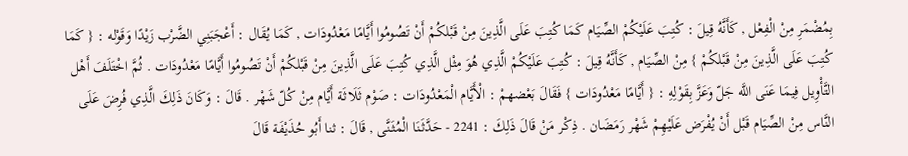بِمُضْمَرِ مِنْ الْفِعْل , كَأَنَّهُ قِيلَ : كُتِبَ عَلَيْكُمْ الصِّيَام كَمَا كُتِبَ عَلَى الَّذِينَ مِنْ قَبْلكُمْ أَنْ تَصُومُوا أَيَّامًا مَعْدُودَات , كَمَا يُقَال : أَعْجَبَنِي الضَّرْب زَيْدًا وَقَوْله : { كَمَا كُتِبَ عَلَى الَّذِينَ مِنْ قَبْلكُمْ } مِنْ الصِّيَام , كَأَنَّهُ قِيلَ : كُتِبَ عَلَيْكُمْ الَّذِي هُوَ مِثْل الَّذِي كُتِبَ عَلَى الَّذِينَ مِنْ قَبْلكُمْ أَنْ تَصُومُوا أَيَّامًا مَعْدُودَات . ثُمَّ اخْتَلَفَ أَهْل التَّأْوِيل فِيمَا عَنَى اللَّه جَلّ وَعَزَّ بِقَوْلِهِ : { أَيَّامًا مَعْدُودَات } فَقَالَ بَعْضهمْ : الْأَيَّام الْمَعْدُودَات : صَوْم ثَلَاثَة أَيَّام مِنْ كُلّ شَهْر . قَالَ : وَكَانَ ذَلِكَ الَّذِي فُرِضَ عَلَى النَّاس مِنْ الصِّيَام قَبْل أَنْ يُفْرَض عَلَيْهِمْ شَهْر رَمَضَان . ذِكْر مَنْ قَالَ ذَلِكَ : 2241 - حَدَّثَنَا الْمُثَنَّى , قَالَ : ثنا أَبُو حُذَيْفَة قَالَ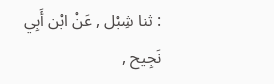: ثنا شِبْل , عَنْ ابْن أَبِي نَجِيح ,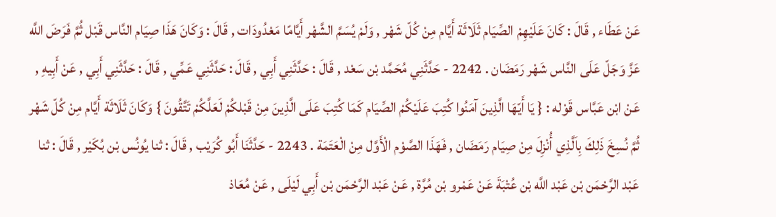عَنْ عَطَاء , قَالَ : كَانَ عَلَيْهِمْ الصِّيَام ثَلَاثَة أَيَّام مِنْ كُلّ شَهْر , وَلَمْ يُسَمَّ الشَّهْر أَيَّامًا مَعْدُودَات , قَالَ : وَكَانَ هَذَا صِيَام النَّاس قَبْل ثُمَّ فَرَضَ اللَّه عَزَّ وَجَلّ عَلَى النَّاس شَهْر رَمَضَان . 2242 - حَدَّثَنِي مُحَمَّد بْن سَعْد , قَالَ : حَدَّثَنِي أَبِي , قَالَ : حَدَّثَنِي عَمِّي , قَالَ : حَدَّثَنِي أَبِي , عَنْ أَبِيهِ , عَنْ ابْن عَبَّاس قَوْله : { يَا أَيّهَا الَّذِينَ آمَنُوا كُتِبَ عَلَيْكُمْ الصِّيَام كَمَا كُتِبَ عَلَى الَّذِينَ مِنْ قَبْلكُمْ لَعَلَّكُمْ تَتَّقُونَ } وَكَانَ ثَلَاثَة أَيَّام مِنْ كُلّ شَهْر ثُمَّ نُسِخَ ذَلِكَ بِاَلَّذِي أُنْزِلَ مِنْ صِيَام رَمَضَان , فَهَذَا الصَّوْم الْأَوَّل مِنْ الْعَتَمَة . 2243 - حَدَّثَنَا أَبُو كُرَيْب , قَالَ : ثنا يُونُس بْن بُكَيْر , قَالَ : ثنا عَبْد الرَّحْمَن بْن عَبْد اللَّه بْن عُتْبَةَ عَنْ عَمْرو بْن مُرَّة , عَنْ عَبْد الرَّحْمَن بْن أَبِي لَيْلَى , عَنْ مُعَاذ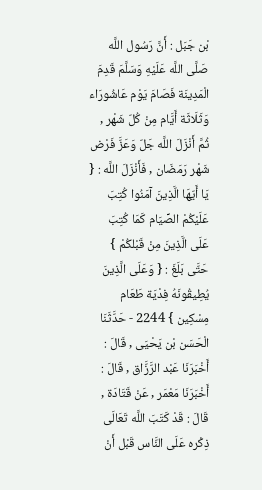بْن جَبَل : أَنَّ رَسُول اللَّه صَلَّى اللَّه عَلَيْهِ وَسَلَّمَ قَدِمَ الْمَدِينَة فَصَامَ يَوْم عَاشُورَاء وَثَلَاثَة أَيَّام مِنْ كُلّ شَهْر , ثُمَّ أَنْزَلَ اللَّه جَلّ وَعَزَّ فَرْض شَهْر رَمَضَان , فَأَنْزَلَ اللَّه : { يَا أَيّهَا الَّذِينَ آمَنُوا كُتِبَ عَلَيْكُمْ الصِّيَام كَمَا كُتِبَ عَلَى الَّذِينَ مِنْ قَبْلكُمْ } حَتَّى بَلَغَ : { وَعَلَى الَّذِينَ يُطِيقُونَهُ فِدْيَة طَعَام مِسْكِين } 2244 - حَدَّثَنَا الْحَسَن بْن يَحْيَى , قَالَ : أَخْبَرَنَا عَبْد الرَّزَّاق , قَالَ : أَخْبَرَنَا مَعْمَر , عَنْ قَتَادَة , قَالَ : قَدْ كَتَبَ اللَّه تَعَالَى ذِكْره عَلَى النَّاس قَبْل أَنْ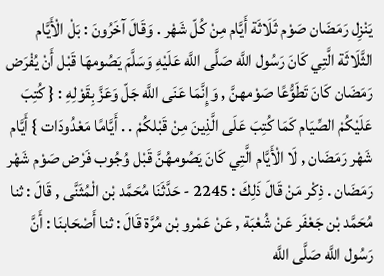يَنْزِل رَمَضَان صَوْم ثَلَاثَة أَيَّام مِنْ كُلّ شَهْر . وَقَالَ آخَرُونَ : بَلْ الْأَيَّام الثَّلَاثَة الَّتِي كَانَ رَسُول اللَّه صَلَّى اللَّه عَلَيْهِ وَسَلَّمَ يَصُومهَا قَبْل أَنْ يُفْرَض رَمَضَان كَانَ تَطَوُّعًا صَوْمهنَّ , وَإِنَّمَا عَنَى اللَّه جَلّ وَعَزَّ بِقَوْلِهِ : { كُتِبَ عَلَيْكُمْ الصِّيَام كَمَا كُتِبَ عَلَى الَّذِينَ مِنْ قَبْلكُمْ . . أَيَّامًا مَعْدُودَات } أَيَّام شَهْر رَمَضَان , لَا الْأَيَّام الَّتِي كَانَ يَصُومهُنَّ قَبْل وُجُوب فَرْض صَوْم شَهْر رَمَضَان . ذِكْر مَنْ قَالَ ذَلِكَ : 2245 - حَدَّثَنَا مُحَمَّد بْن الْمُثَنَّى , قَالَ : ثنا مُحَمَّد بْن جَعْفَر عَنْ شُعْبَة , عَنْ عَمْرو بْن مُرَّة قَالَ : ثنا أَصْحَابنَا : أَنَّ رَسُول اللَّه صَلَّى اللَّه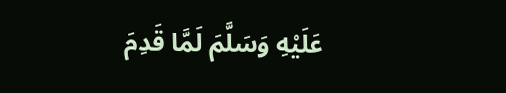عَلَيْهِ وَسَلَّمَ لَمَّا قَدِمَ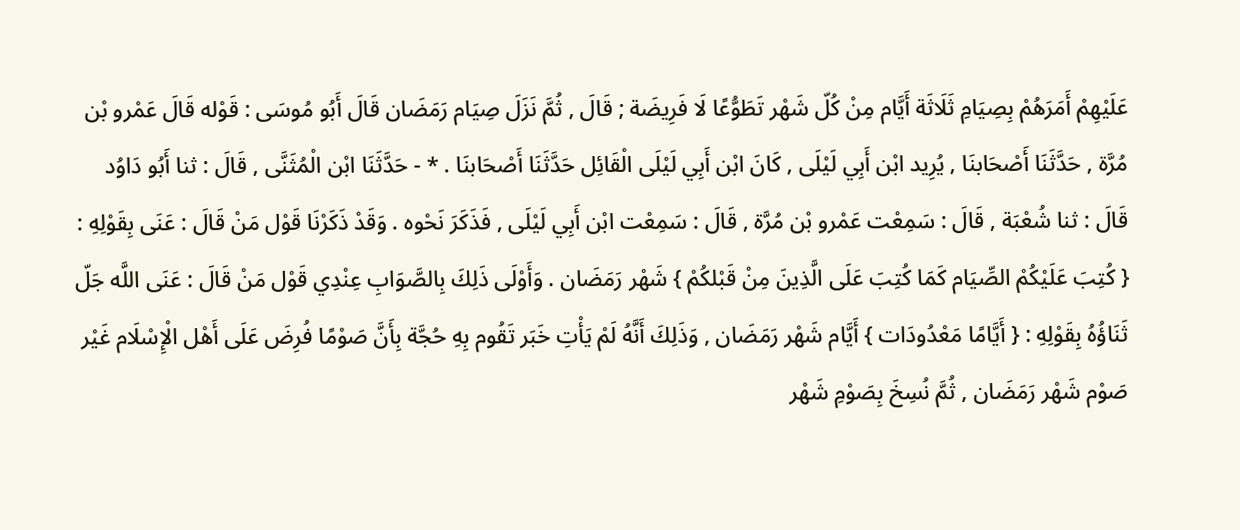عَلَيْهِمْ أَمَرَهُمْ بِصِيَامِ ثَلَاثَة أَيَّام مِنْ كُلّ شَهْر تَطَوُّعًا لَا فَرِيضَة ; قَالَ , ثُمَّ نَزَلَ صِيَام رَمَضَان قَالَ أَبُو مُوسَى : قَوْله قَالَ عَمْرو بْن مُرَّة , حَدَّثَنَا أَصْحَابنَا , يُرِيد ابْن أَبِي لَيْلَى , كَانَ ابْن أَبِي لَيْلَى الْقَائِل حَدَّثَنَا أَصْحَابنَا . * - حَدَّثَنَا ابْن الْمُثَنَّى , قَالَ : ثنا أَبُو دَاوُد قَالَ : ثنا شُعْبَة , قَالَ : سَمِعْت عَمْرو بْن مُرَّة , قَالَ : سَمِعْت ابْن أَبِي لَيْلَى , فَذَكَرَ نَحْوه . وَقَدْ ذَكَرْنَا قَوْل مَنْ قَالَ : عَنَى بِقَوْلِهِ : { كُتِبَ عَلَيْكُمْ الصِّيَام كَمَا كُتِبَ عَلَى الَّذِينَ مِنْ قَبْلكُمْ } شَهْر رَمَضَان . وَأَوْلَى ذَلِكَ بِالصَّوَابِ عِنْدِي قَوْل مَنْ قَالَ : عَنَى اللَّه جَلّ ثَنَاؤُهُ بِقَوْلِهِ : { أَيَّامًا مَعْدُودَات } أَيَّام شَهْر رَمَضَان , وَذَلِكَ أَنَّهُ لَمْ يَأْتِ خَبَر تَقُوم بِهِ حُجَّة بِأَنَّ صَوْمًا فُرِضَ عَلَى أَهْل الْإِسْلَام غَيْر صَوْم شَهْر رَمَضَان , ثُمَّ نُسِخَ بِصَوْمِ شَهْر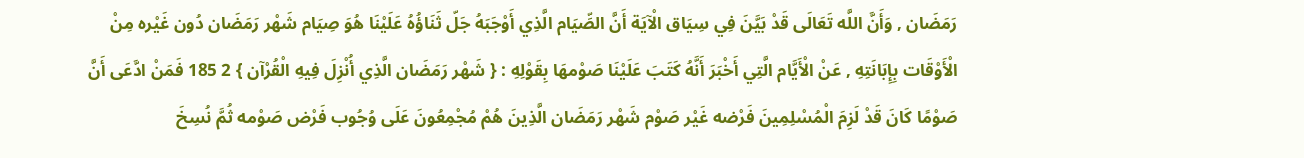رَمَضَان , وَأَنَّ اللَّه تَعَالَى قَدْ بَيَّنَ فِي سِيَاق الْآيَة أَنَّ الصِّيَام الَّذِي أَوْجَبَهُ جَلّ ثَنَاؤُهُ عَلَيْنَا هُوَ صِيَام شَهْر رَمَضَان دُون غَيْره مِنْ الْأَوْقَات بِإِبَانَتِهِ , عَنْ الْأَيَّام الَّتِي أَخْبَرَ أَنَّهُ كَتَبَ عَلَيْنَا صَوْمهَا بِقَوْلِهِ : { شَهْر رَمَضَان الَّذِي أُنْزِلَ فِيهِ الْقُرْآن } 2 185 فَمَنْ ادَّعَى أَنَّ صَوْمًا كَانَ قَدْ لَزِمَ الْمُسْلِمِينَ فَرْضه غَيْر صَوْم شَهْر رَمَضَان الَّذِينَ هُمْ مُجْمِعُونَ عَلَى وُجُوب فَرْض صَوْمه ثُمَّ نُسِخَ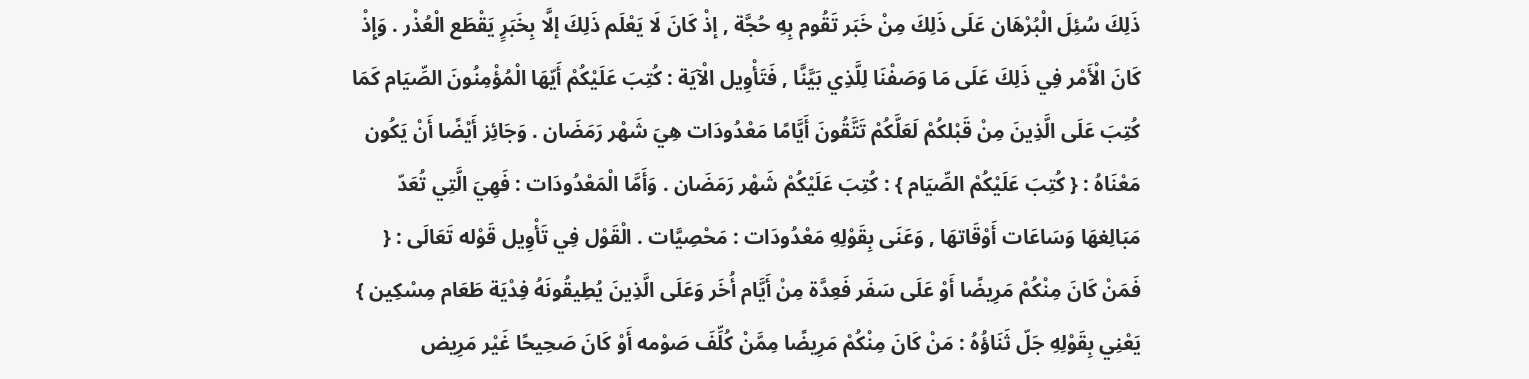ذَلِكَ سُئِلَ الْبُرْهَان عَلَى ذَلِكَ مِنْ خَبَر تَقُوم بِهِ حُجَّة , إذْ كَانَ لَا يَعْلَم ذَلِكَ إلَّا بِخَبَرٍ يَقْطَع الْعُذْر . وَإِذْ كَانَ الْأَمْر فِي ذَلِكَ عَلَى مَا وَصَفْنَا لِلَّذِي بَيَّنَّا , فَتَأْوِيل الْآيَة : كُتِبَ عَلَيْكُمْ أَيّهَا الْمُؤْمِنُونَ الصِّيَام كَمَا كُتِبَ عَلَى الَّذِينَ مِنْ قَبْلكُمْ لَعَلَّكُمْ تَتَّقُونَ أَيَّامًا مَعْدُودَات هِيَ شَهْر رَمَضَان . وَجَائِز أَيْضًا أَنْ يَكُون مَعْنَاهُ : { كُتِبَ عَلَيْكُمْ الصِّيَام } : كُتِبَ عَلَيْكُمْ شَهْر رَمَضَان . وَأَمَّا الْمَعْدُودَات : فَهِيَ الَّتِي تُعَدّ مَبَالِغهَا وَسَاعَات أَوْقَاتهَا , وَعَنَى بِقَوْلِهِ مَعْدُودَات : مَحْصِيَّات . الْقَوْل فِي تَأْوِيل قَوْله تَعَالَى : { فَمَنْ كَانَ مِنْكُمْ مَرِيضًا أَوْ عَلَى سَفَر فَعِدَّة مِنْ أَيَّام أُخَر وَعَلَى الَّذِينَ يُطِيقُونَهُ فِدْيَة طَعَام مِسْكِين } يَعْنِي بِقَوْلِهِ جَلّ ثَنَاؤُهُ : مَنْ كَانَ مِنْكُمْ مَرِيضًا مِمَّنْ كُلِّفَ صَوْمه أَوْ كَانَ صَحِيحًا غَيْر مَرِيض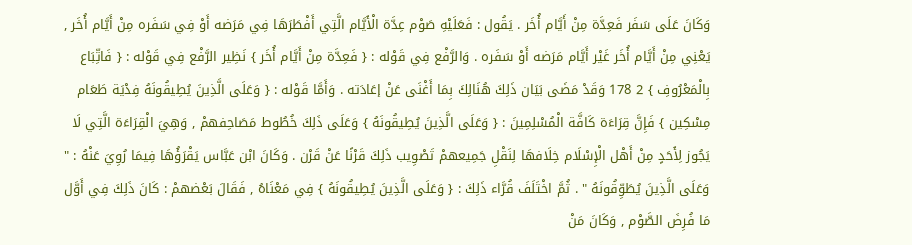وَكَانَ عَلَى سَفَر فَعِدَّة مِنْ أَيَّام أُخَر . يَقُول : فَعَلَيْهِ صَوْم عِدَّة الْأَيَّام الَّتِي أَفْطَرَهَا فِي مَرَضه أَوْ فِي سَفَره مِنْ أَيَّام أُخَر , يَعْنِي مِنْ أَيَّام أُخَر غَيْر أَيَّام مَرَضه أَوْ سَفَره . وَالرَّفْع فِي قَوْله : { فَعِدَّة مِنْ أَيَّام أُخَر } نَظِير الرَّفْع فِي قَوْله : { فَاتِّبَاع بِالْمَعْرُوفِ } 2 178 وَقَدْ مَضَى بَيَان ذَلِكَ هُنَالِكَ بِمَا أَغْنَى عَنْ إعَادَته . وَأَمَّا قَوْله : { وَعَلَى الَّذِينَ يُطِيقُونَهُ فِدْيَة طَعَام مِسْكِين } فَإِنَّ قِرَاءَة كَافَّة الْمُسْلِمِينَ : { وَعَلَى الَّذِينَ يُطِيقُونَهُ } وَعَلَى ذَلِكَ خُطُوط مَصَاحِفهمْ , وَهِيَ الْقِرَاءَة الَّتِي لَا يَجُوز لِأَحَدٍ مِنْ أَهْل الْإِسْلَام خِلَافهَا لِنَقْلِ جَمِيعهمْ تَصْوِيب ذَلِكَ قَرْنًا عَنْ قَرْن . وَكَانَ ابْن عَبَّاس يَقْرَؤُهَا فِيمَا رُوِيَ عَنْهُ : " وَعَلَى الَّذِينَ يُطَوِّقُونَهُ " . ثُمَّ اخْتَلَفَ قُرَّاء ذَلِكَ : { وَعَلَى الَّذِينَ يُطِيقُونَهُ } فِي مَعْنَاهُ , فَقَالَ بَعْضهمْ : كَانَ ذَلِكَ فِي أَوَّل مَا فُرِضَ الصَّوْم , وَكَانَ مَنْ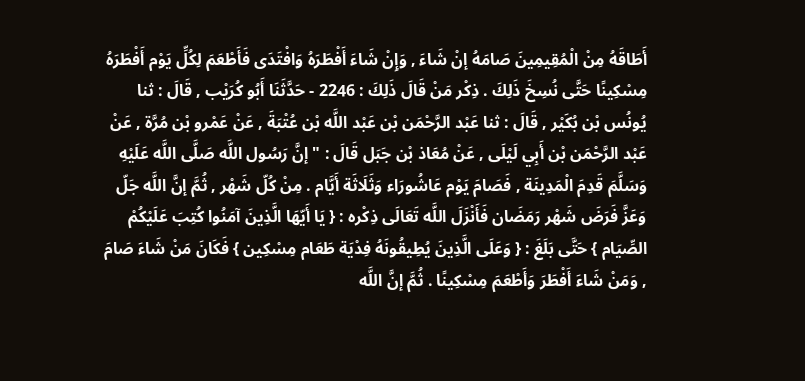أَطَاقَهُ مِنْ الْمُقِيمِينَ صَامَهُ إنْ شَاءَ , وَإِنْ شَاءَ أَفْطَرَهُ وَافْتَدَى فَأَطْعَمَ لِكُلِّ يَوْم أَفْطَرَهُ مِسْكِينًا حَتَّى نُسِخَ ذَلِكَ . ذِكْر مَنْ قَالَ ذَلِكَ : 2246 - حَدَّثَنَا أَبُو كُرَيْب , قَالَ : ثنا يُونُس بْن بُكَيْر , قَالَ : ثنا عَبْد الرَّحْمَن بْن عَبْد اللَّه بْن عُتْبَةَ , عَنْ عَمْرو بْن مُرَّة , عَنْ عَبْد الرَّحْمَن بْن أَبِي لَيْلَى , عَنْ مُعَاذ بْن جَبَل قَالَ : " إنَّ رَسُول اللَّه صَلَّى اللَّه عَلَيْهِ وَسَلَّمَ قَدِمَ الْمَدِينَة , فَصَامَ يَوْم عَاشُورَاء وَثَلَاثَة أَيَّام . مِنْ كُلّ شَهْر , ثُمَّ إنَّ اللَّه جَلّ وَعَزَّ فَرَضَ شَهْر رَمَضَان فَأَنْزَلَ اللَّه تَعَالَى ذِكْره : { يَا أَيّهَا الَّذِينَ آمَنُوا كُتِبَ عَلَيْكُمْ الصِّيَام } حَتَّى بَلَغَ : { وَعَلَى الَّذِينَ يُطِيقُونَهُ فِدْيَة طَعَام مِسْكِين } فَكَانَ مَنْ شَاءَ صَامَ , وَمَنْ شَاءَ أَفْطَرَ وَأَطْعَمَ مِسْكِينًا . ثُمَّ إنَّ اللَّه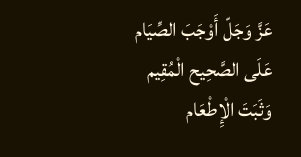عَزَّ وَجَلّ أَوْجَبَ الصِّيَام عَلَى الصَّحِيح الْمُقِيم وَثَبَتَ الْإِطْعَام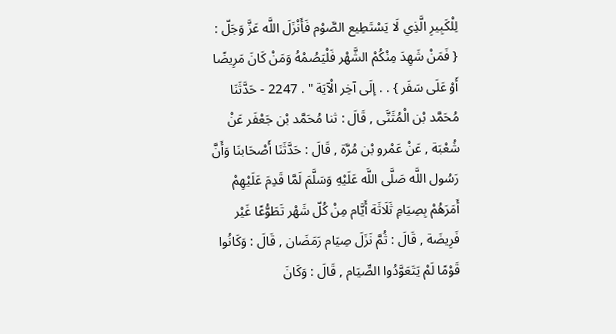لِلْكَبِيرِ الَّذِي لَا يَسْتَطِيع الصَّوْم فَأَنْزَلَ اللَّه عَزَّ وَجَلّ : { فَمَنْ شَهِدَ مِنْكُمْ الشَّهْر فَلْيَصُمْهُ وَمَنْ كَانَ مَرِيضًا أَوْ عَلَى سَفَر } . . إلَى آخِر الْآيَة " . 2247 - حَدَّثَنَا مُحَمَّد بْن الْمُثَنَّى , قَالَ : ثنا مُحَمَّد بْن جَعْفَر عَنْ شُعْبَة , عَنْ عَمْرو بْن مُرَّة , قَالَ : حَدَّثَنَا أَصْحَابنَا وَأَنَّ رَسُول اللَّه صَلَّى اللَّه عَلَيْهِ وَسَلَّمَ لَمَّا قَدِمَ عَلَيْهِمْ أَمَرَهُمْ بِصِيَامِ ثَلَاثَة أَيَّام مِنْ كُلّ شَهْر تَطَوُّعًا غَيْر فَرِيضَة , قَالَ : ثُمَّ نَزَلَ صِيَام رَمَضَان , قَالَ : وَكَانُوا قَوْمًا لَمْ يَتَعَوَّدُوا الصِّيَام , قَالَ : وَكَانَ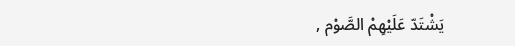يَشْتَدّ عَلَيْهِمْ الصَّوْم ,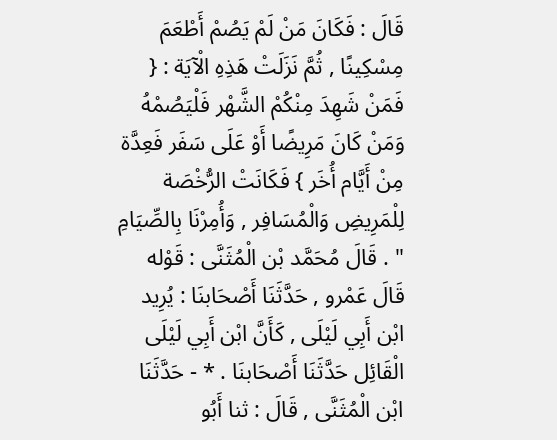قَالَ : فَكَانَ مَنْ لَمْ يَصُمْ أَطْعَمَ مِسْكِينًا , ثُمَّ نَزَلَتْ هَذِهِ الْآيَة : { فَمَنْ شَهِدَ مِنْكُمْ الشَّهْر فَلْيَصُمْهُ وَمَنْ كَانَ مَرِيضًا أَوْ عَلَى سَفَر فَعِدَّة مِنْ أَيَّام أُخَر } فَكَانَتْ الرُّخْصَة لِلْمَرِيضِ وَالْمُسَافِر , وَأُمِرْنَا بِالصِّيَامِ " . قَالَ مُحَمَّد بْن الْمُثَنَّى : قَوْله قَالَ عَمْرو , حَدَّثَنَا أَصْحَابنَا : يُرِيد ابْن أَبِي لَيْلَى , كَأَنَّ ابْن أَبِي لَيْلَى الْقَائِل حَدَّثَنَا أَصْحَابنَا . * - حَدَّثَنَا ابْن الْمُثَنَّى , قَالَ : ثنا أَبُو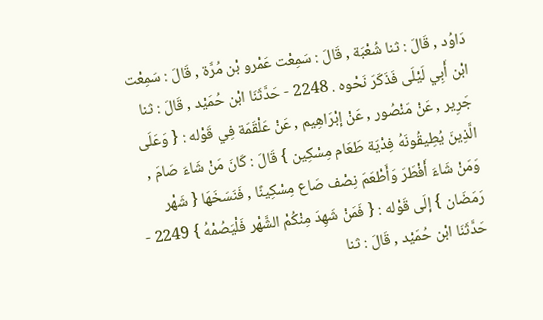دَاوُد , قَالَ : ثنا شُعْبَة , قَالَ : سَمِعْت عَمْرو بْن مُرَّة , قَالَ : سَمِعْت ابْن أَبِي لَيْلَى فَذَكَرَ نَحْوه . 2248 - حَدَّثَنَا ابْن حُمَيْد , قَالَ : ثنا جَرِير , عَنْ مَنْصُور , عَنْ إبْرَاهِيم , عَنْ عَلْقَمَة فِي قَوْله : { وَعَلَى الَّذِينَ يُطِيقُونَهُ فِدْيَة طَعَام مِسْكِين } قَالَ : كَانَ مَنْ شَاءَ صَامَ , وَمَنْ شَاءَ أَفْطَرَ وَأَطْعَمَ نِصْف صَاع مِسْكِينًا , فَنَسَخَهَا { شَهْر رَمَضَان } إلَى قَوْله : { فَمَنْ شَهِدَ مِنْكُمْ الشَّهْر فَلْيَصُمْهُ } 2249 - حَدَّثَنَا ابْن حُمَيْد , قَالَ : ثنا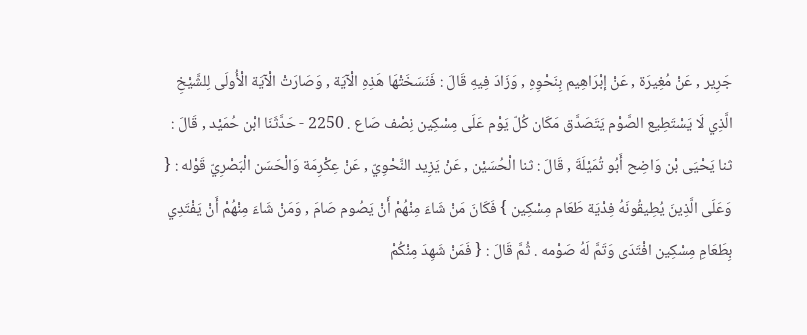جَرِير , عَنْ مُغِيرَة , عَنْ إبْرَاهِيم بِنَحْوِهِ , وَزَادَ فِيهِ قَالَ : فَنَسَخَتْهَا هَذِهِ الْآيَة , وَصَارَتْ الْآيَة الْأُولَى لِلشَّيْخِ الَّذِي لَا يَسْتَطِيع الصَّوْم يَتَصَدَّق مَكَان كُلّ يَوْم عَلَى مِسْكِين نِصْف صَاع . 2250 - حَدَّثَنَا ابْن حُمَيْد , قَالَ : ثنا يَحْيَى بْن وَاضِح أَبُو تُمَيْلَةَ , قَالَ : ثنا الْحُسَيْن , عَنْ يَزِيد النَّحْوِيّ , عَنْ عِكْرِمَة وَالْحَسَن الْبَصْرِيّ قَوْله : { وَعَلَى الَّذِينَ يُطِيقُونَهُ فِدْيَة طَعَام مِسْكِين } فَكَانَ مَنْ شَاءَ مِنْهُمْ أَنْ يَصُوم صَامَ , وَمَنْ شَاءَ مِنْهُمْ أَنْ يَفْتَدِي بِطَعَامِ مِسْكِين افْتَدَى وَتَمَّ لَهُ صَوْمه . ثُمَّ قَالَ : { فَمَنْ شَهِدَ مِنْكُمْ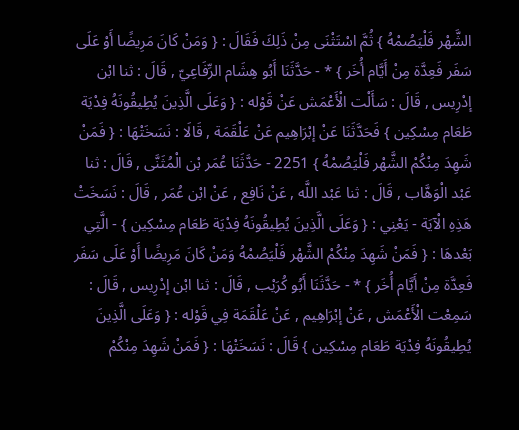الشَّهْر فَلْيَصُمْهُ } ثُمَّ اسْتَثْنَى مِنْ ذَلِكَ فَقَالَ : { وَمَنْ كَانَ مَرِيضًا أَوْ عَلَى سَفَر فَعِدَّة مِنْ أَيَّام أُخَر } * - حَدَّثَنَا أَبُو هِشَام الرِّفَاعِيّ , قَالَ : ثنا ابْن إدْرِيس , قَالَ : سَأَلْت الْأَعْمَش عَنْ قَوْله : { وَعَلَى الَّذِينَ يُطِيقُونَهُ فِدْيَة طَعَام مِسْكِين } فَحَدَّثَنَا عَنْ إبْرَاهِيم عَنْ عَلْقَمَة , قَالَا : نَسَخَتْهَا : { فَمَنْ شَهِدَ مِنْكُمْ الشَّهْر فَلْيَصُمْهُ } 2251 - حَدَّثَنَا عُمَر بْن الْمُثَنَّى , قَالَ : ثنا عَبْد الْوَهَّاب , قَالَ : ثنا عَبْد اللَّه , عَنْ نَافِع , عَنْ ابْن عُمَر , قَالَ : نَسَخَتْ هَذِهِ الْآيَة - يَعْنِي : { وَعَلَى الَّذِينَ يُطِيقُونَهُ فِدْيَة طَعَام مِسْكِين } - الَّتِي بَعْدهَا : { فَمَنْ شَهِدَ مِنْكُمْ الشَّهْر فَلْيَصُمْهُ وَمَنْ كَانَ مَرِيضًا أَوْ عَلَى سَفَر فَعِدَّة مِنْ أَيَّام أُخَر } * - حَدَّثَنَا أَبُو كُرَيْب , قَالَ : ثنا ابْن إدْرِيس , قَالَ : سَمِعْت الْأَعْمَش , عَنْ إبْرَاهِيم , عَنْ عَلْقَمَة فِي قَوْله : { وَعَلَى الَّذِينَ يُطِيقُونَهُ فِدْيَة طَعَام مِسْكِين } قَالَ : نَسَخَتْهَا : { فَمَنْ شَهِدَ مِنْكُمْ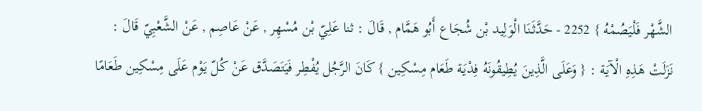الشَّهْر فَلْيَصُمْهُ } 2252 - حَدَّثَنَا الْوَلِيد بْن شُجَاع أَبُو هَمَّام , قَالَ : ثنا عَلِيّ بْن مُسْهِر , عَنْ عَاصِم , عَنْ الشَّعْبِيّ قَالَ : نَزَلَتْ هَذِهِ الْآيَة : { وَعَلَى الَّذِينَ يُطِيقُونَهُ فِدْيَة طَعَام مِسْكِين } كَانَ الرَّجُل يُفْطِر فَيَتَصَدَّق عَنْ كُلّ يَوْم عَلَى مِسْكِين طَعَامًا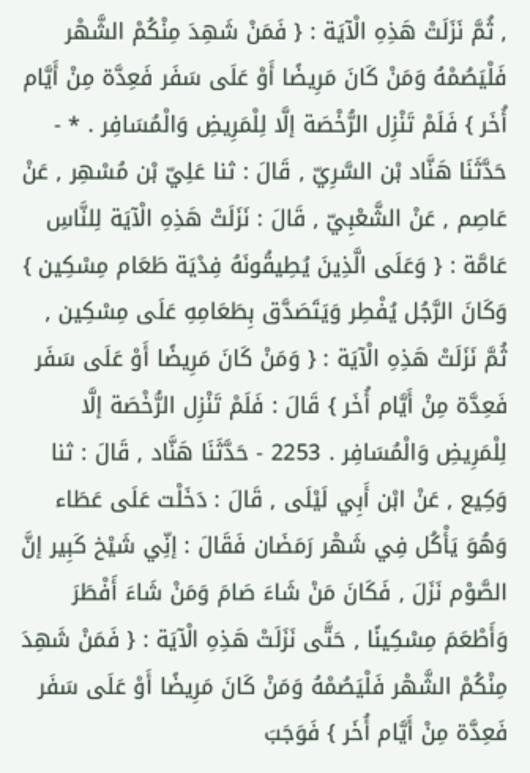, ثُمَّ نَزَلَتْ هَذِهِ الْآيَة : { فَمَنْ شَهِدَ مِنْكُمْ الشَّهْر فَلْيَصُمْهُ وَمَنْ كَانَ مَرِيضًا أَوْ عَلَى سَفَر فَعِدَّة مِنْ أَيَّام أُخَر } فَلَمْ تَنْزِل الرُّخْصَة إلَّا لِلْمَرِيضِ وَالْمُسَافِر . * - حَدَّثَنَا هَنَّاد بْن السَّرِيّ , قَالَ : ثنا عَلِيّ بْن مُسْهِر , عَنْ عَاصِم , عَنْ الشَّعْبِيّ , قَالَ : نَزَلَتْ هَذِهِ الْآيَة لِلنَّاسِ عَامَّة : { وَعَلَى الَّذِينَ يُطِيقُونَهُ فِدْيَة طَعَام مِسْكِين } وَكَانَ الرَّجُل يُفْطِر وَيَتَصَدَّق بِطَعَامِهِ عَلَى مِسْكِين , ثُمَّ نَزَلَتْ هَذِهِ الْآيَة : { وَمَنْ كَانَ مَرِيضًا أَوْ عَلَى سَفَر فَعِدَّة مِنْ أَيَّام أُخَر } قَالَ : فَلَمْ تَنْزِل الرُّخْصَة إلَّا لِلْمَرِيضِ وَالْمُسَافِر . 2253 - حَدَّثَنَا هَنَّاد , قَالَ : ثنا وَكِيع , عَنْ ابْن أَبِي لَيْلَى , قَالَ : دَخَلْت عَلَى عَطَاء وَهُوَ يَأْكُل فِي شَهْر رَمَضَان فَقَالَ : إنِّي شَيْخ كَبِير إنَّ الصَّوْم نَزَلَ , فَكَانَ مَنْ شَاءَ صَامَ وَمَنْ شَاءَ أَفْطَرَ وَأَطْعَمَ مِسْكِينًا , حَتَّى نَزَلَتْ هَذِهِ الْآيَة : { فَمَنْ شَهِدَ مِنْكُمْ الشَّهْر فَلْيَصُمْهُ وَمَنْ كَانَ مَرِيضًا أَوْ عَلَى سَفَر فَعِدَّة مِنْ أَيَّام أُخَر } فَوَجَبَ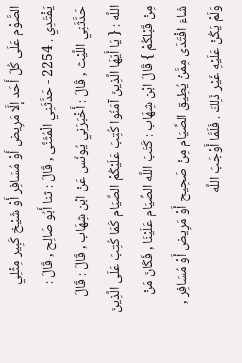الصَّوْم عَلَى كُلّ أَحَد إلَّا مَرِيض أَوْ مُسَافِر أَوْ شَيْخ كَبِير مِثْلِي يَفْتَدِي . 2254 - حَدَّثَنِي الْمُثَنَّى , قَالَ : ثنا أَبُو صَالِح , قَالَ : حَدَّثَنِي اللَّيْث , قَالَ : أَخْبَرَنِي يُونُس عَنْ ابْن شِهَاب , قَالَ : قَالَ اللَّه : { يَا أَيّهَا الَّذِينَ آمَنُوا كُتِبَ عَلَيْكُمْ الصِّيَام كَمَا كُتِبَ عَلَى الَّذِينَ مِنْ قَبْلكُمْ } قَالَ ابْن شِهَاب : كَتَبَ اللَّه الصِّيَام عَلَيْنَا , فَكَانَ مَنْ شَاءَ افْتَدَى مِمَّنْ يُطِيق الصِّيَام مِنْ صَحِيح أَوْ مَرِيض أَوْ مُسَافِر , وَلَمْ يَكُنْ عَلَيْهِ غَيْر ذَلِكَ . فَلَمَّا أَوْجَبَ اللَّه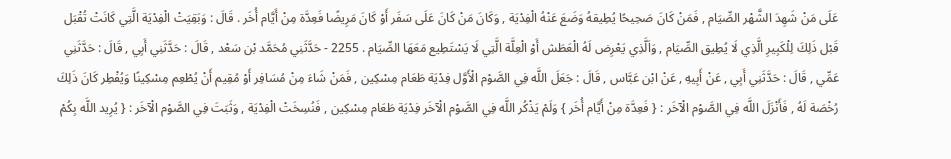عَلَى مَنْ شَهِدَ الشَّهْر الصِّيَام , فَمَنْ كَانَ صَحِيحًا يُطِيقهُ وَضَعَ عَنْهُ الْفِدْيَة , وَكَانَ مَنْ كَانَ عَلَى سَفَر أَوْ كَانَ مَرِيضًا فَعِدَّة مِنْ أَيَّام أُخَر . قَالَ : وَبَقِيَتْ الْفِدْيَة الَّتِي كَانَتْ تُقْبَل قَبْل ذَلِكَ لِلْكَبِيرِ الَّذِي لَا يُطِيق الصِّيَام , وَاَلَّذِي يَعْرِض لَهُ الْعَطَش أَوْ الْعِلَّة الَّتِي لَا يَسْتَطِيع مَعَهَا الصِّيَام . 2255 - حَدَّثَنِي مُحَمَّد بْن سَعْد , قَالَ : حَدَّثَنِي أَبِي , قَالَ : حَدَّثَنِي عَمِّي , قَالَ : حَدَّثَنِي أَبِي , عَنْ أَبِيهِ , عَنْ ابْن عَبَّاس , قَالَ : جَعَلَ اللَّه فِي الصَّوْم الْأَوَّل فِدْيَة طَعَام مِسْكِين , فَمَنْ شَاءَ مِنْ مُسَافِر أَوْ مُقِيم أَنْ يُطْعِم مِسْكِينًا وَيُفْطِر كَانَ ذَلِكَ رُخْصَة لَهُ , فَأَنْزَلَ اللَّه فِي الصَّوْم الْآخَر : { فَعِدَّة مِنْ أَيَّام أُخَر } وَلَمْ يَذْكُر اللَّه فِي الصَّوْم الْآخَر فِدْيَة طَعَام مِسْكِين , فَنُسِخَتْ الْفِدْيَة , وَثَبَتَ فِي الصَّوْم الْآخَر : { يُرِيد اللَّه بِكُمْ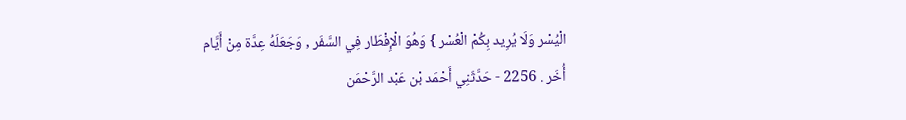الْيُسْر وَلَا يُرِيد بِكُمْ الْعُسْر } وَهُوَ الْإِفْطَار فِي السَّفَر , وَجَعَلَهُ عِدَّة مِنْ أَيَّام أُخَر . 2256 - حَدَّثَنِي أَحْمَد بْن عَبْد الرَّحْمَن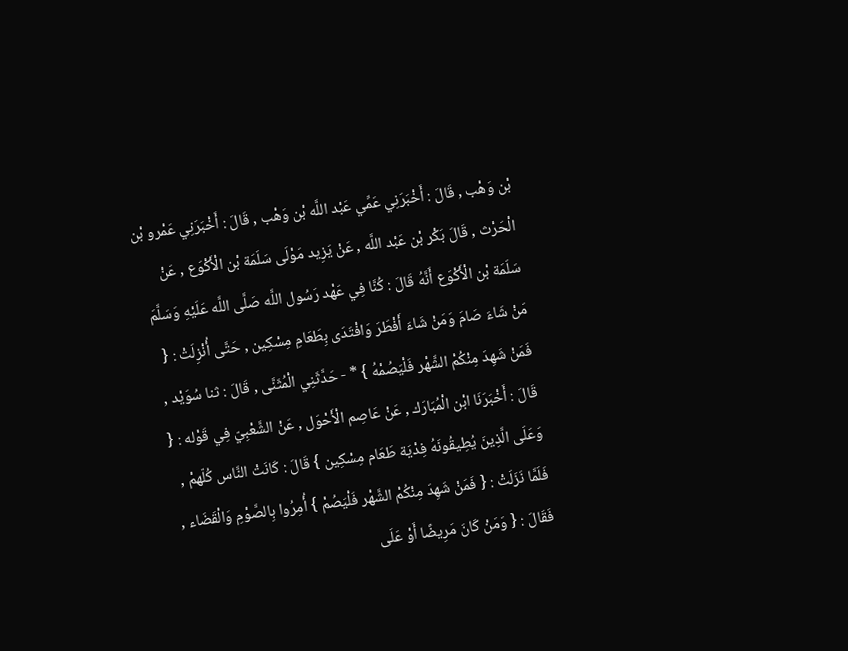بْن وَهْب , قَالَ : أَخْبَرَنِي عَمِّي عَبْد اللَّه بْن وَهْب , قَالَ : أَخْبَرَنِي عَمْرو بْن الْحَرْث , قَالَ بَكْر بْن عَبْد اللَّه , عَنْ يَزِيد مَوْلَى سَلَمَة بْن الْأَكْوَع , عَنْ سَلَمَة بْن الْأَكْوَع أَنَّهُ قَالَ : كُنَّا فِي عَهْد رَسُول اللَّه صَلَّى اللَّه عَلَيْهِ وَسَلَّمَ مَنْ شَاءَ صَامَ وَمَنْ شَاءَ أَفْطَرَ وَافْتَدَى بِطَعَامِ مِسْكِين , حَتَّى أُنْزِلَتْ : { فَمَنْ شَهِدَ مِنْكُمْ الشَّهْر فَلْيَصُمْهُ } * - حَدَّثَنِي الْمُثَنَّى , قَالَ : ثنا سُوَيْد , قَالَ : أَخْبَرَنَا ابْن الْمُبَارَك , عَنْ عَاصِم الْأَحْوَل , عَنْ الشَّعْبِيّ فِي قَوْله : { وَعَلَى الَّذِينَ يُطِيقُونَهُ فِدْيَة طَعَام مِسْكِين } قَالَ : كَانَتْ النَّاس كُلّهمْ , فَلَمَّا نَزَلَتْ : { فَمَنْ شَهِدَ مِنْكُمْ الشَّهْر فَلْيَصُمْ } أُمِرُوا بِالصَّوْمِ وَالْقَضَاء , فَقَالَ : { وَمَنْ كَانَ مَرِيضًا أَوْ عَلَى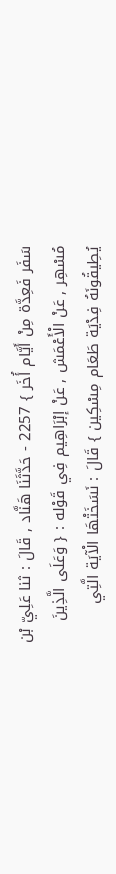سَفَر فَعِدَّة مِنْ أَيَّام أُخَر } 2257 - حَدَّثَنَا هَنَّاد , قَالَ : ثنا عَلِيّ بْن مُسْهِر , عَنْ الْأَعْمَش , عَنْ إبْرَاهِيم فِي قَوْله : { وَعَلَى الَّذِينَ يُطِيقُونَهُ فِدْيَة طَعَام مِسْكِين } قَالَ : نَسَخَتْهَا الْآيَة الَّتِي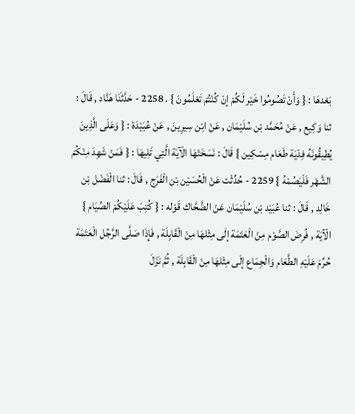بَعْدهَا : { وَأَنْ تَصُومُوا خَيْر لَكُمْ إنْ كُنْتُمْ تَعْلَمُونَ } . 2258 - حَدَّثَنَا هَنَّاد , قَالَ : ثنا وَكِيع , عَنْ مُحَمَّد بْن سُلَيْمَان , عَنْ ابْن سِيرِينَ , عَنْ عُبَيْدَة : { وَعَلَى الَّذِينَ يُطِيقُونَهُ فِدْيَة طَعَام مِسْكِين } قَالَ : نَسَخَتْهَا الْآيَة الَّتِي تَلِيهَا : { فَمَنْ شَهِدَ مِنْكُمْ الشَّهْر فَلْيَصُمْهُ } 2259 - حُدِّثْت عَنْ الْحُسَيْن بْن الْفَرَج , قَالَ : ثنا الْفَضْل بْن خَالِد , قَالَ : ثنا عُبَيْد بْن سُلَيْمَان عَنْ الضَّحَّاك قَوْله : { كُتِبَ عَلَيْكُمْ الصِّيَام } الْآيَة , فُرِضَ الصَّوْم مِنْ الْعَتَمَة إلَى مِثْلهَا مِنْ الْقَابِلَة , فَإِذَا صَلَّى الرَّجُل الْعَتَمَة حُرِّمَ عَلَيْهِ الطَّعَام وَالْجِمَاع إلَى مِثْلهَا مِنْ الْقَابِلَة , ثُمَّ نَزَلَ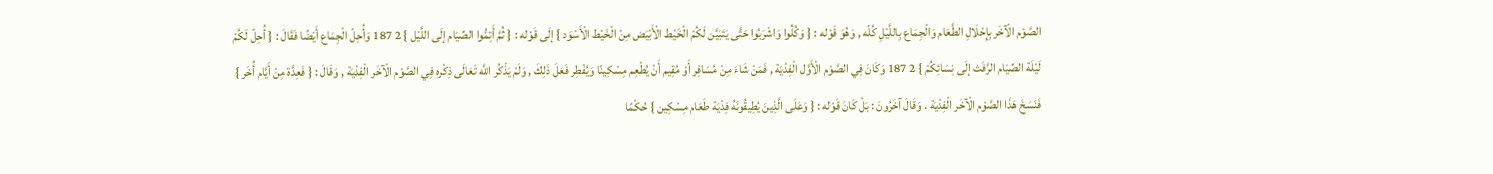الصَّوْم الْآخَر بِإِحْلَالِ الطَّعَام وَالْجِمَاع بِاللَّيْلِ كُلّه , وَهُوَ قَوْله : { وَكُلُوا وَاشْرَبُوا حَتَّى يَتَبَيَّن لَكُمْ الْخَيْط الْأَبْيَض مِنْ الْخَيْط الْأَسْوَد } إلَى قَوْله : { ثُمَّ أَتِمُّوا الصِّيَام إلَى اللَّيْل } 2 187 وَأُحِلّ الْجِمَاع أَيْضًا فَقَالَ : { أُحِلّ لَكُمْ لَيْلَة الصِّيَام الرَّفَث إلَى نِسَائِكُمْ } 2 187 وَكَانَ فِي الصَّوْم الْأَوَّل الْفِدْيَة , فَمَنْ شَاءَ مِنْ مُسَافِر أَوْ مُقِيم أَنْ يُطْعِم مِسْكِينًا وَيُفْطِر فَعَلَ ذَلِكَ , وَلَمْ يَذْكُر اللَّه تَعَالَى ذِكْره فِي الصَّوْم الْآخَر الْفِدْيَة , وَقَالَ : { فَعِدَّة مِنْ أَيَّام أُخَر } فَنَسَخَ هَذَا الصَّوْم الْآخَر الْفِدْيَة . وَقَالَ آخَرُونَ : بَلْ كَانَ قَوْله : { وَعَلَى الَّذِينَ يُطِيقُونَهُ فِدْيَة طَعَام مِسْكِين } حُكْمًا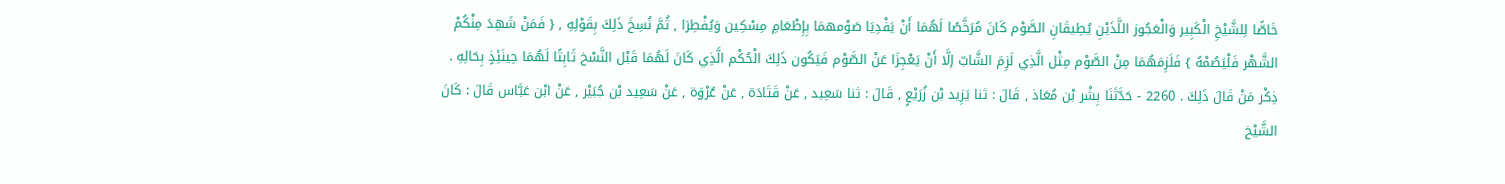خَاصًّا لِلشَّيْخِ الْكَبِير وَالْعَجُوز اللَّذَيْنِ يُطِيقَانِ الصَّوْم كَانَ مُرَخَّصًا لَهُمَا أَنْ يَفْدِيَا صَوْمهمَا بِإِطْعَامِ مِسْكِين وَيُفْطِرَا , ثُمَّ نُسِخَ ذَلِكَ بِقَوْلِهِ , { فَمَنْ شَهِدَ مِنْكُمْ الشَّهْر فَلْيَصُمْهُ } فَلَزِمَهُمَا مِنْ الصَّوْم مِثْل الَّذِي لَزِمَ الشَّابّ إلَّا أَنْ يَعْجِزَا عَنْ الصَّوْم فَيَكُون ذَلِكَ الْحُكْم الَّذِي كَانَ لَهُمَا قَبْل النَّسْخ ثَابِتًا لَهُمَا حِينَئِذٍ بِحَالِهِ . ذِكْر مَنْ قَالَ ذَلِكَ . 2260 - حَدَّثَنَا بِشْر بْن مُعَاذ , قَالَ : ثنا يَزِيد بْن زُرَيْعٍ , قَالَ : ثنا سَعِيد , عَنْ قَتَادَة , عَنْ عُرْوَة , عَنْ سَعِيد بْن جُبَيْر , عَنْ ابْن عَبَّاس قَالَ : كَانَ الشَّيْخ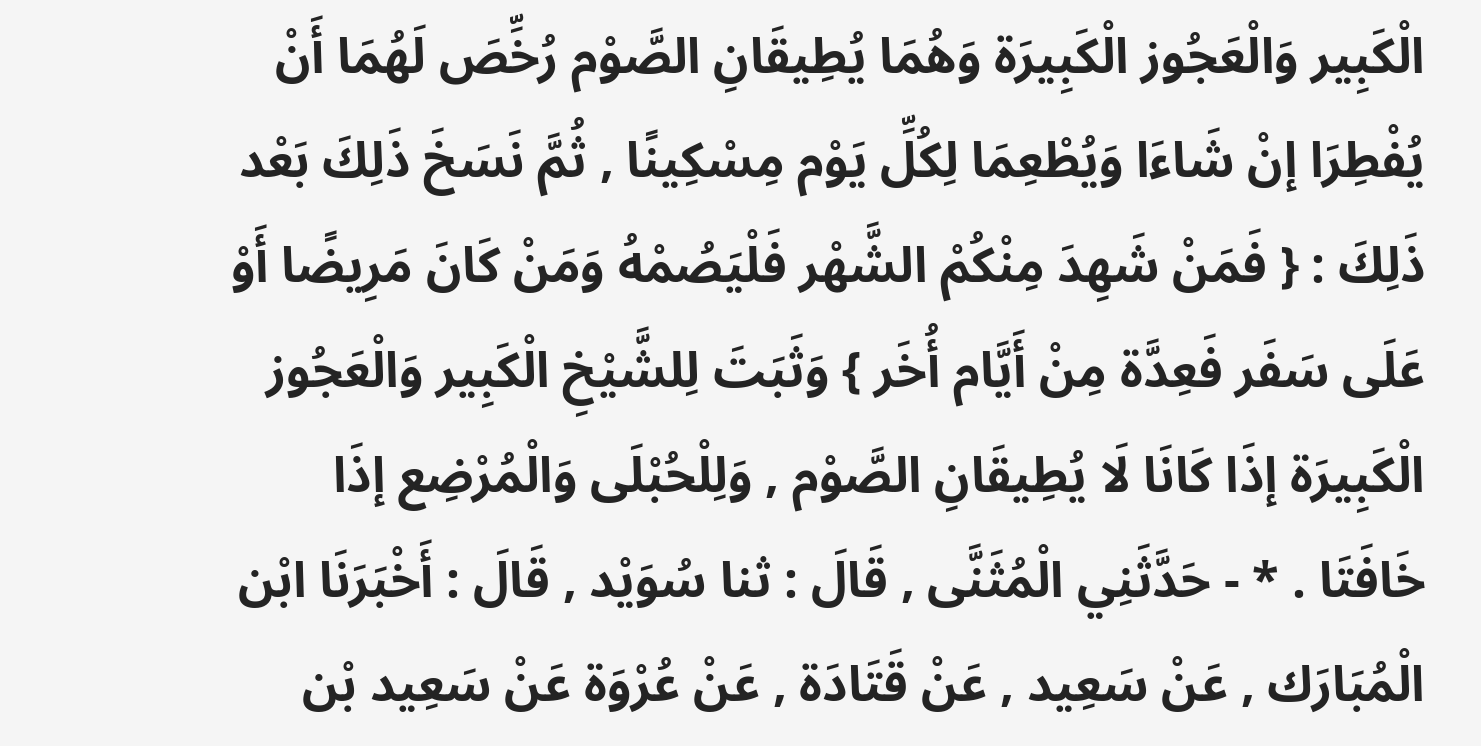الْكَبِير وَالْعَجُوز الْكَبِيرَة وَهُمَا يُطِيقَانِ الصَّوْم رُخِّصَ لَهُمَا أَنْ يُفْطِرَا إنْ شَاءَا وَيُطْعِمَا لِكُلِّ يَوْم مِسْكِينًا , ثُمَّ نَسَخَ ذَلِكَ بَعْد ذَلِكَ : { فَمَنْ شَهِدَ مِنْكُمْ الشَّهْر فَلْيَصُمْهُ وَمَنْ كَانَ مَرِيضًا أَوْ عَلَى سَفَر فَعِدَّة مِنْ أَيَّام أُخَر } وَثَبَتَ لِلشَّيْخِ الْكَبِير وَالْعَجُوز الْكَبِيرَة إذَا كَانَا لَا يُطِيقَانِ الصَّوْم , وَلِلْحُبْلَى وَالْمُرْضِع إذَا خَافَتَا . * - حَدَّثَنِي الْمُثَنَّى , قَالَ : ثنا سُوَيْد , قَالَ : أَخْبَرَنَا ابْن الْمُبَارَك , عَنْ سَعِيد , عَنْ قَتَادَة , عَنْ عُرْوَة عَنْ سَعِيد بْن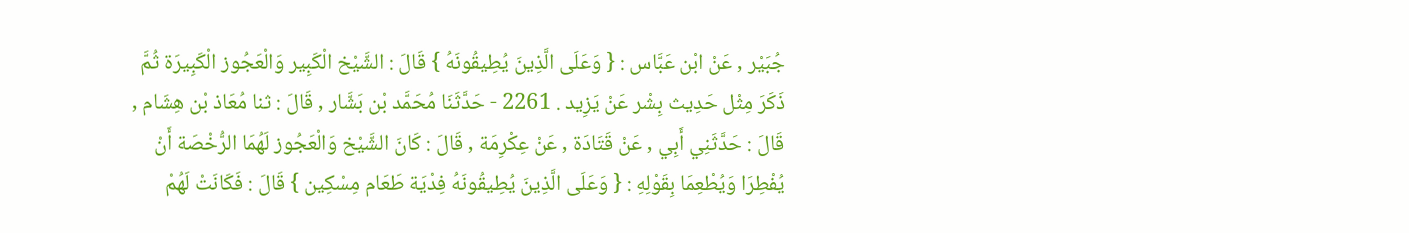جُبَيْر , عَنْ ابْن عَبَّاس : { وَعَلَى الَّذِينَ يُطِيقُونَهُ } قَالَ : الشَّيْخ الْكَبِير وَالْعَجُوز الْكَبِيرَة ثُمَّ ذَكَرَ مِثْل حَدِيث بِشْر عَنْ يَزِيد . 2261 - حَدَّثَنَا مُحَمَّد بْن بَشَّار , قَالَ : ثنا مُعَاذ بْن هِشَام , قَالَ : حَدَّثَنِي أَبِي , عَنْ قَتَادَة , عَنْ عِكْرِمَة , قَالَ : كَانَ الشَّيْخ وَالْعَجُوز لَهُمَا الرُّخْصَة أَنْ يُفْطِرَا وَيُطْعِمَا بِقَوْلِهِ : { وَعَلَى الَّذِينَ يُطِيقُونَهُ فِدْيَة طَعَام مِسْكِين } قَالَ : فَكَانَتْ لَهُمْ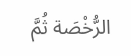الرُّخْصَة ثُمَّ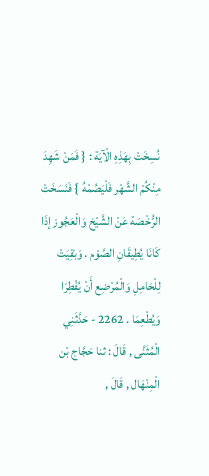نُسِخَتْ بِهَذِهِ الْآيَة : { فَمَنْ شَهِدَ مِنْكُمْ الشَّهْر فَلْيَصُمْهُ } فَنَسَخَتْ الرُّخْصَة عَنْ الشَّيْخ وَالْعَجُوز إذَا كَانَا يُطِيقَانِ الصَّوْم . وَبَقِيَتْ لِلْحَامِلِ وَالْمُرْضِع أَنْ يُفْطِرَا وَيُطْعِمَا . 2262 - حَدَّثَنِي الْمُثَنَّى , قَالَ : ثنا حَجَّاج بْن الْمِنْهَال , قَالَ ,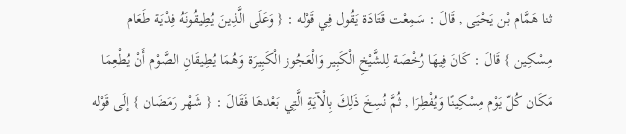ثنا هَمَّام بْن يَحْيَى , قَالَ : سَمِعْت قَتَادَة يَقُول فِي قَوْله : { وَعَلَى الَّذِينَ يُطِيقُونَهُ فِدْيَة طَعَام مِسْكِين } قَالَ : كَانَ فِيهَا رُخْصَة لِلشَّيْخِ الْكَبِير وَالْعَجُوز الْكَبِيرَة وَهُمَا يُطِيقَانِ الصَّوْم أَنْ يُطْعِمَا مَكَان كُلّ يَوْم مِسْكِينًا وَيُفْطِرَا , ثُمَّ نُسِخَ ذَلِكَ بِالْآيَةِ الَّتِي بَعْدهَا فَقَالَ : { شَهْر رَمَضَان } إلَى قَوْله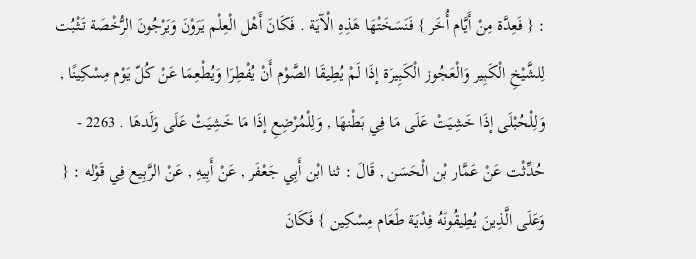: { فَعِدَّة مِنْ أَيَّام أُخَر } فَنَسَخَتْهَا هَذِهِ الْآيَة . فَكَانَ أَهْل الْعِلْم يَرَوْنَ وَيَرْجُونَ الرُّخْصَة تَثْبُت لِلشَّيْخِ الْكَبِير وَالْعَجُوز الْكَبِيرَة إذَا لَمْ يُطِيقَا الصَّوْم أَنْ يُفْطِرَا وَيُطْعِمَا عَنْ كُلّ يَوْم مِسْكِينًا , وَلِلْحُبْلَى إذَا خَشِيَتْ عَلَى مَا فِي بَطْنهَا , وَلِلْمُرْضِعِ إذَا مَا خَشِيَتْ عَلَى وَلَدهَا . 2263 - حُدِّثْت عَنْ عَمَّار بْن الْحَسَن , قَالَ : ثنا ابْن أَبِي جَعْفَر , عَنْ أَبِيهِ , عَنْ الرَّبِيع فِي قَوْله : { وَعَلَى الَّذِينَ يُطِيقُونَهُ فِدْيَة طَعَام مِسْكِين } فَكَانَ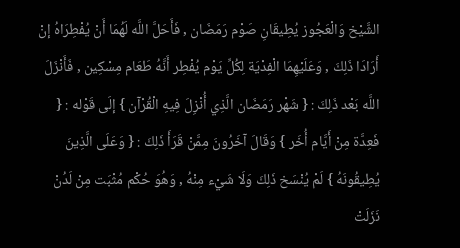الشَّيْخ وَالْعَجُوز يُطِيقَانِ صَوْم رَمَضَان , فَأَحَلَّ اللَّه لَهُمَا أَنْ يُفْطِرَاهُ إنْ أَرَادَا ذَلِكَ , وَعَلَيْهِمَا الْفِدْيَة لِكُلِّ يَوْم يُفْطِر أَنَّهُ طَعَام مِسْكِين , فَأَنْزَلَ اللَّه بَعْد ذَلِكَ : { شَهْر رَمَضَان الَّذِي أُنْزِلَ فِيهِ الْقُرْآن } إلَى قَوْله : { فَعِدَّة مِنْ أَيَّام أُخَر } وَقَالَ آخَرُونَ مِمَّنْ قَرَأَ ذَلِكَ : { وَعَلَى الَّذِينَ يُطِيقُونَهُ } لَمْ يُنْسَخ ذَلِكَ وَلَا شَيْء مِنْهُ , وَهُوَ حُكْم مُثْبَت مِنْ لَدُنْ نَزَلَتْ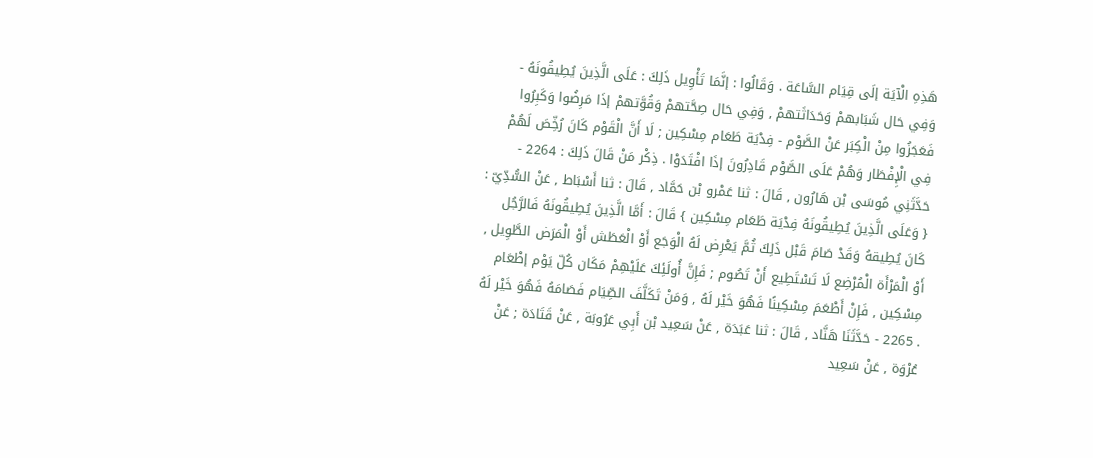هَذِهِ الْآيَة إلَى قِيَام السَّاعَة . وَقَالُوا : إنَّمَا تَأْوِيل ذَلِكَ : عَلَى الَّذِينَ يُطِيقُونَهُ - وَفِي حَال شَبَابهمْ وَحَدَاثَتهمْ , وَفِي حَال صِحَّتهمْ وَقُوَّتهمْ إذَا مَرِضُوا وَكَبِرُوا فَعَجَزُوا مِنْ الْكِبَر عَنْ الصَّوْم - فِدْيَة طَعَام مِسْكِين ; لَا أَنَّ الْقَوْم كَانَ رُخِّصَ لَهُمْ فِي الْإِفْطَار وَهُمْ عَلَى الصَّوْم قَادِرُونَ إذَا افْتَدَوْا . ذِكْر مَنْ قَالَ ذَلِكَ : 2264 - حَدَّثَنِي مُوسَى بْن هَارُون , قَالَ : ثنا عَمْرو بْن حَمَّاد , قَالَ : ثنا أَسْبَاط , عَنْ السُّدِّيّ : { وَعَلَى الَّذِينَ يُطِيقُونَهُ فِدْيَة طَعَام مِسْكِين } قَالَ : أَمَّا الَّذِينَ يُطِيقُونَهُ فَالرَّجُل كَانَ يُطِيقهُ وَقَدْ صَامَ قَبْل ذَلِكَ ثُمَّ يَعْرِض لَهُ الْوَجَع أَوْ الْعَطَش أَوْ الْمَرَض الطَّوِيل , أَوْ الْمَرْأَة الْمُرْضِع لَا تَسْتَطِيع أَنْ تَصُوم ; فَإِنَّ أُولَئِكَ عَلَيْهِمْ مَكَان كُلّ يَوْم إطْعَام مِسْكِين , فَإِنْ أَطْعَمَ مِسْكِينًا فَهُوَ خَيْر لَهُ , وَمَنْ تَكَلَّفَ الصِّيَام فَصَامَهُ فَهُوَ خَيْر لَهُ . 2265 - حَدَّثَنَا هَنَّاد , قَالَ : ثنا عَبَدَة , عَنْ سَعِيد بْن أَبِي عَرُوبَة , عَنْ قَتَادَة ; عَنْ عُرْوَة , عَنْ سَعِيد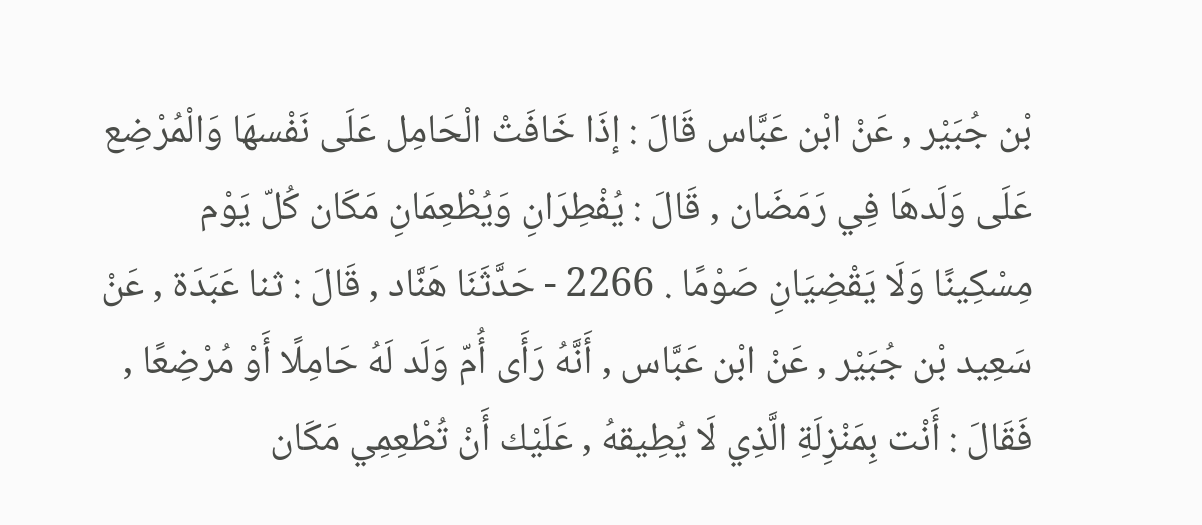بْن جُبَيْر , عَنْ ابْن عَبَّاس قَالَ : إذَا خَافَتْ الْحَامِل عَلَى نَفْسهَا وَالْمُرْضِع عَلَى وَلَدهَا فِي رَمَضَان , قَالَ : يُفْطِرَانِ وَيُطْعِمَانِ مَكَان كُلّ يَوْم مِسْكِينًا وَلَا يَقْضِيَانِ صَوْمًا . 2266 - حَدَّثَنَا هَنَّاد , قَالَ : ثنا عَبَدَة , عَنْ سَعِيد بْن جُبَيْر , عَنْ ابْن عَبَّاس , أَنَّهُ رَأَى أُمّ وَلَد لَهُ حَامِلًا أَوْ مُرْضِعًا , فَقَالَ : أَنْت بِمَنْزِلَةِ الَّذِي لَا يُطِيقهُ , عَلَيْك أَنْ تُطْعِمِي مَكَان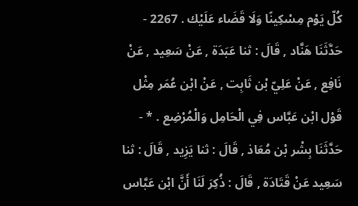كُلّ يَوْم مِسْكِينًا وَلَا قَضَاء عَلَيْك . 2267 - حَدَّثَنَا هَنَّاد , قَالَ : ثنا عَبَدَة , عَنْ سَعِيد , عَنْ نَافِع , عَنْ عَلِيّ بْن ثَابِت , عَنْ ابْن عُمَر مِثْل قَوْل ابْن عَبَّاس فِي الْحَامِل وَالْمُرْضِع . * - حَدَّثَنَا بِشْر بْن مُعَاذ , قَالَ : ثنا يَزِيد , قَالَ : ثنا سَعِيد عَنْ قَتَادَة , قَالَ : ذُكِرَ لَنَا أَنَّ ابْن عَبَّاس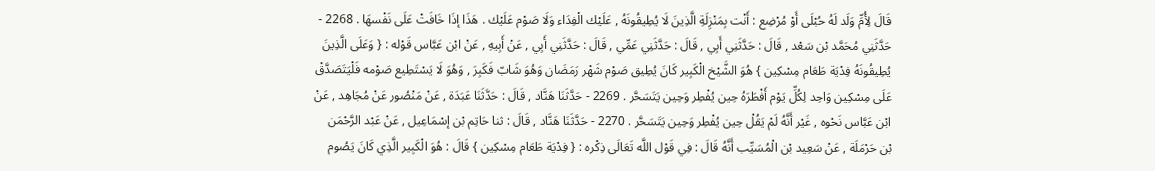قَالَ لِأُمِّ وَلَد لَهُ حُبْلَى أَوْ مُرْضِع : أَنْت بِمَنْزِلَةِ الَّذِينَ لَا يُطِيقُونَهُ , عَلَيْك الْفِدَاء وَلَا صَوْم عَلَيْك . هَذَا إذَا خَافَتْ عَلَى نَفْسهَا . 2268 - حَدَّثَنِي مُحَمَّد بْن سَعْد , قَالَ : حَدَّثَنِي أَبِي , قَالَ : حَدَّثَنِي عَمِّي , قَالَ : حَدَّثَنِي أَبِي , عَنْ أَبِيهِ , عَنْ ابْن عَبَّاس قَوْله : { وَعَلَى الَّذِينَ يُطِيقُونَهُ فِدْيَة طَعَام مِسْكِين } هُوَ الشَّيْخ الْكَبِير كَانَ يُطِيق صَوْم شَهْر رَمَضَان وَهُوَ شَابّ فَكَبِرَ , وَهُوَ لَا يَسْتَطِيع صَوْمه فَلْيَتَصَدَّقْ عَلَى مِسْكِين وَاحِد لِكُلِّ يَوْم أَفْطَرَهُ حِين يُفْطِر وَحِين يَتَسَحَّر . 2269 - حَدَّثَنَا هَنَّاد , قَالَ : حَدَّثَنَا عَبَدَة , عَنْ مَنْصُور عَنْ مُجَاهِد , عَنْ ابْن عَبَّاس نَحْوه , غَيْر أَنَّهُ لَمْ يَقُلْ حِين يُفْطِر وَحِين يَتَسَحَّر . 2270 - حَدَّثَنَا هَنَّاد , قَالَ : ثنا حَاتِم بْن إسْمَاعِيل , عَنْ عَبْد الرَّحْمَن بْن حَرْمَلَة , عَنْ سَعِيد بْن الْمُسَيِّب أَنَّهُ قَالَ : فِي قَوْل اللَّه تَعَالَى ذِكْره : { فِدْيَة طَعَام مِسْكِين } قَالَ : هُوَ الْكَبِير الَّذِي كَانَ يَصُوم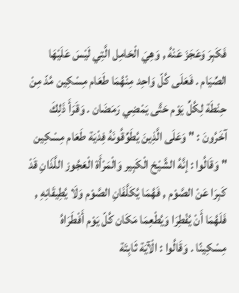فَكَبِرَ وَعَجَزَ عَنْهُ , وَهِيَ الْحَامِل الَّتِي لَيْسَ عَلَيْهَا الصِّيَام . فَعَلَى كُلّ وَاحِد مِنْهُمَا طَعَام مِسْكِين مُدّ مِنْ حِنْطَة لِكُلِّ يَوْم حَتَّى يَمْضِي رَمَضَان . وَقَرَأَ ذَلِكَ آخَرُونَ : " وَعَلَى الَّذِينَ يُطَوِّقُونَهُ فِدْيَة طَعَام مِسْكِين " وَقَالُوا : إنَّهُ الشَّيْخ الْكَبِير وَالْمَرْأَة الْعَجُوز اللَّذَانِ قَدْ كَبِرَا عَنْ الصَّوْم , فَهُمَا يُكَلَّفَانِ الصَّوْم وَلَا يُطِيقَانِهِ , فَلَهُمَا أَنْ يُفْطِرَا وَيُطْعِمَا مَكَان كُلّ يَوْم أَفْطَرَاهُ مِسْكِينًا . وَقَالُوا : الْآيَة ثَابِتَة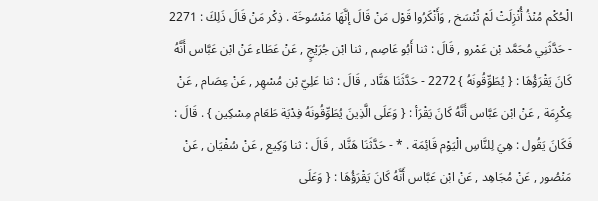الْحُكْم مُنْذُ أُنْزِلَتْ لَمْ تُنْسَخ , وَأَنْكَرُوا قَوْل مَنْ قَالَ إنَّهَا مَنْسُوخَة . ذِكْر مَنْ قَالَ ذَلِكَ : 2271 - حَدَّثَنِي مُحَمَّد بْن عَمْرو , قَالَ : ثنا أَبُو عَاصِم , ثنا ابْن جُرَيْجٍ , عَنْ عَطَاء عَنْ ابْن عَبَّاس أَنَّهُ كَانَ يَقْرَؤُهَا : { يُطَوِّقُونَهُ } 2272 - حَدَّثَنَا هَنَّاد , قَالَ : ثنا عَلِيّ بْن مُسْهِر , عَنْ عِصَام , عَنْ عِكْرِمَة , عَنْ ابْن عَبَّاس أَنَّهُ كَانَ يَقْرَأ : { وَعَلَى الَّذِينَ يُطَوِّقُونَهُ فِدْيَة طَعَام مِسْكِين } . قَالَ : فَكَانَ يَقُول : هِيَ لِلنَّاسِ الْيَوْم قَائِمَة . * - حَدَّثَنَا هَنَّاد , قَالَ : ثنا وَكِيع , عَنْ سُفْيَان , عَنْ مَنْصُور , عَنْ مُجَاهِد , عَنْ ابْن عَبَّاس أَنَّهُ كَانَ يَقْرَؤُهَا : { وَعَلَى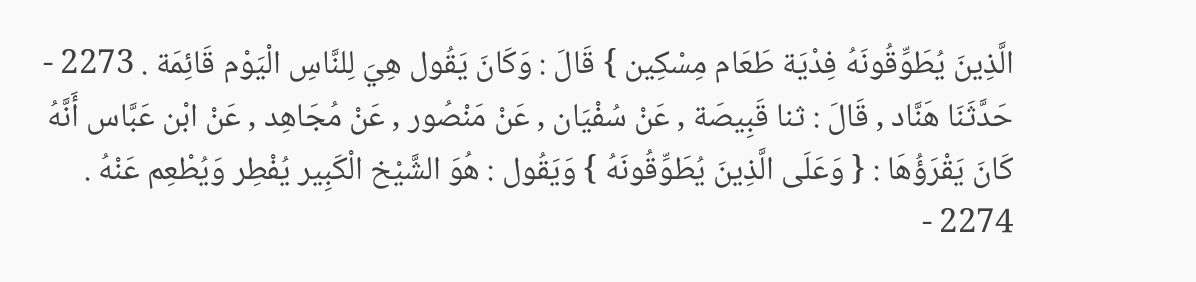الَّذِينَ يُطَوِّقُونَهُ فِدْيَة طَعَام مِسْكِين } قَالَ : وَكَانَ يَقُول هِيَ لِلنَّاسِ الْيَوْم قَائِمَة . 2273 - حَدَّثَنَا هَنَّاد , قَالَ : ثنا قَبِيصَة , عَنْ سُفْيَان , عَنْ مَنْصُور , عَنْ مُجَاهِد , عَنْ ابْن عَبَّاس أَنَّهُ كَانَ يَقْرَؤُهَا : { وَعَلَى الَّذِينَ يُطَوِّقُونَهُ } وَيَقُول : هُوَ الشَّيْخ الْكَبِير يُفْطِر وَيُطْعِم عَنْهُ . 2274 -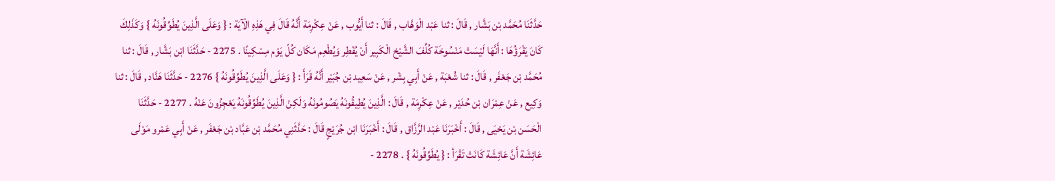حَدَّثَنَا مُحَمَّد بْن بَشَّار , قَالَ : ثنا عَبْد الْوَهَّاب , قَالَ : ثنا أَيُّوب , عَنْ عِكْرِمَة أَنَّهُ قَالَ فِي هَذِهِ الْآيَة : { وَعَلَى الَّذِينَ يُطَوِّقُونَهُ } وَكَذَلِكَ كَانَ يَقْرَؤُهَا : أَنَّهَا لَيْسَتْ مَنْسُوخَة كُلِّفَ الشَّيْخ الْكَبِير أَنْ يُفْطِر وَيُطْعِم مَكَان كُلّ يَوْم مِسْكِينًا . 2275 - حَدَّثَنَا ابْن بَشَّار , قَالَ : ثنا مُحَمَّد بْن جَعْفَر , قَالَ : ثنا شُعْبَة , عَنْ أَبِي بِشْر , عَنْ سَعِيد بْن جُبَيْر أَنَّهُ قَرَأَ : { وَعَلَى الَّذِينَ يُطَوِّقُونَهُ } 2276 - حَدَّثَنَا هَنَّاد , قَالَ : ثنا وَكِيع , عَنْ عِمْرَان بْن حُدَيْر , عَنْ عِكْرِمَة , قَالَ : الَّذِينَ يُطِيقُونَهُ يَصُومُونَهُ وَلَكِنْ الَّذِينَ يُطَوِّقُونَهُ يَعْجِزُونَ عَنْهُ . 2277 - حَدَّثَنَا الْحَسَن بْن يَحْيَى , قَالَ : أَخْبَرَنَا عَبْد الرَّزَّاق , قَالَ : أَخْبَرَنَا ابْن جُرَيْجٍ قَالَ : حَدَّثَنِي مُحَمَّد بْن عَبَّاد بْن جَعْفَر , عَنْ أَبِي عَمْرو مَوْلَى عَائِشَة أَنَّ عَائِشَة كَانَتْ تَقْرَأ : { يُطَوِّقُونَهُ } . 2278 -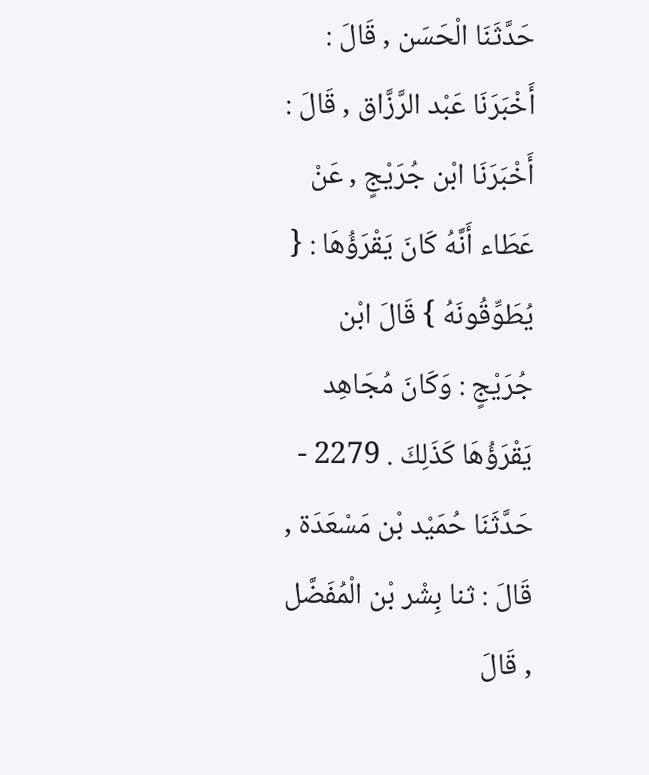حَدَّثَنَا الْحَسَن , قَالَ : أَخْبَرَنَا عَبْد الرَّزَّاق , قَالَ : أَخْبَرَنَا ابْن جُرَيْجٍ , عَنْ عَطَاء أَنَّهُ كَانَ يَقْرَؤُهَا : { يُطَوِّقُونَهُ } قَالَ ابْن جُرَيْجٍ : وَكَانَ مُجَاهِد يَقْرَؤُهَا كَذَلِكَ . 2279 - حَدَّثَنَا حُمَيْد بْن مَسْعَدَة , قَالَ : ثنا بِشْر بْن الْمُفَضَّل , قَالَ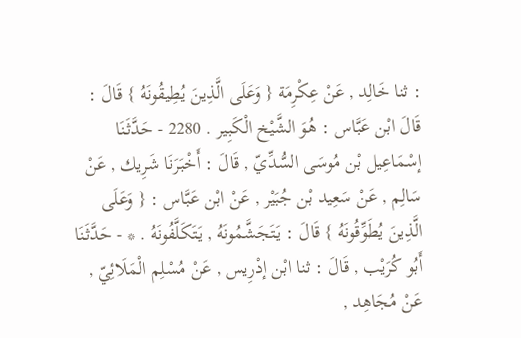: ثنا خَالِد , عَنْ عِكْرِمَة { وَعَلَى الَّذِينَ يُطِيقُونَهُ } قَالَ : قَالَ ابْن عَبَّاس : هُوَ الشَّيْخ الْكَبِير . 2280 - حَدَّثَنَا إسْمَاعِيل بْن مُوسَى السُّدِّيّ , قَالَ : أَخْبَرَنَا شَرِيك , عَنْ سَالِم , عَنْ سَعِيد بْن جُبَيْر , عَنْ ابْن عَبَّاس : { وَعَلَى الَّذِينَ يُطَوِّقُونَهُ } قَالَ : يَتَجَشَّمُونَهُ , يَتَكَلَّفُونَهُ . * - حَدَّثَنَا أَبُو كُرَيْب , قَالَ : ثنا ابْن إدْرِيس , عَنْ مُسْلِم الْمَلَائِيّ , عَنْ مُجَاهِد ,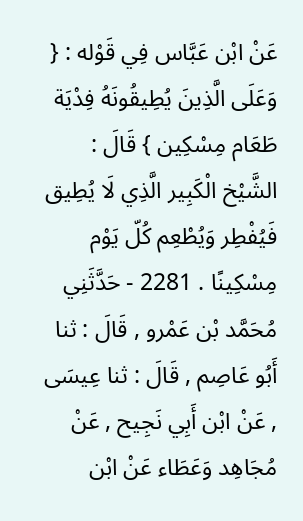عَنْ ابْن عَبَّاس فِي قَوْله : { وَعَلَى الَّذِينَ يُطِيقُونَهُ فِدْيَة طَعَام مِسْكِين } قَالَ : الشَّيْخ الْكَبِير الَّذِي لَا يُطِيق فَيُفْطِر وَيُطْعِم كُلّ يَوْم مِسْكِينًا . 2281 - حَدَّثَنِي مُحَمَّد بْن عَمْرو , قَالَ : ثنا أَبُو عَاصِم , قَالَ : ثنا عِيسَى , عَنْ ابْن أَبِي نَجِيح , عَنْ مُجَاهِد وَعَطَاء عَنْ ابْن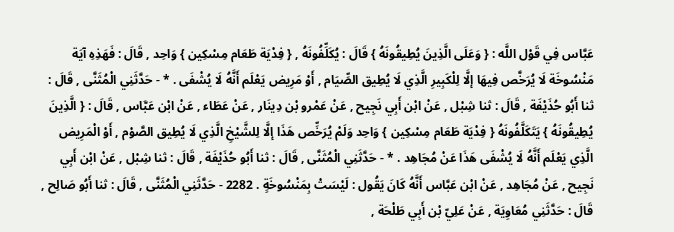عَبَّاس فِي قَوْل اللَّه : { وَعَلَى الَّذِينَ يُطِيقُونَهُ } قَالَ : يُكَلِّفُونَهُ , { فِدْيَة طَعَام مِسْكِين } وَاحِد , قَالَ : فَهَذِهِ آيَة مَنْسُوخَة لَا يُرَخَّص فِيهَا إلَّا لِلْكَبِيرِ الَّذِي لَا يُطِيق الصِّيَام , أَوْ مَرِيض يَعْلَم أَنَّهُ لَا يُشْفَى . * - حَدَّثَنِي الْمُثَنَّى , قَالَ : ثنا أَبُو حُذَيْفَة , قَالَ : ثنا شِبْل , عَنْ ابْن أَبِي نَجِيح , عَنْ عَمْرو بْن دِينَار , عَنْ عَطَاء , عَنْ ابْن عَبَّاس , قَالَ : { الَّذِينَ يُطِيقُونَهُ } يَتَكَلَّفُونَهُ { فِدْيَة طَعَام مِسْكِين } وَاحِد وَلَمْ يُرَخِّص هَذَا إلَّا لِلشَّيْخِ الَّذِي لَا يُطِيق الصَّوْم , أَوْ الْمَرِيض الَّذِي يَعْلَم أَنَّهُ لَا يُشْفَى هَذَا عَنْ مُجَاهِد . * - حَدَّثَنِي الْمُثَنَّى , قَالَ : ثنا أَبُو حُذَيْفَة , قَالَ : ثنا شِبْل , عَنْ ابْن أَبِي نَجِيح , عَنْ مُجَاهِد , عَنْ ابْن عَبَّاس أَنَّهُ كَانَ يَقُول : لَيْسَتْ بِمَنْسُوخَةٍ . 2282 - حَدَّثَنِي الْمُثَنَّى , قَالَ : ثنا أَبُو صَالِح , قَالَ : حَدَّثَنِي مُعَاوِيَة , عَنْ عَلِيّ بْن أَبِي طَلْحَة ,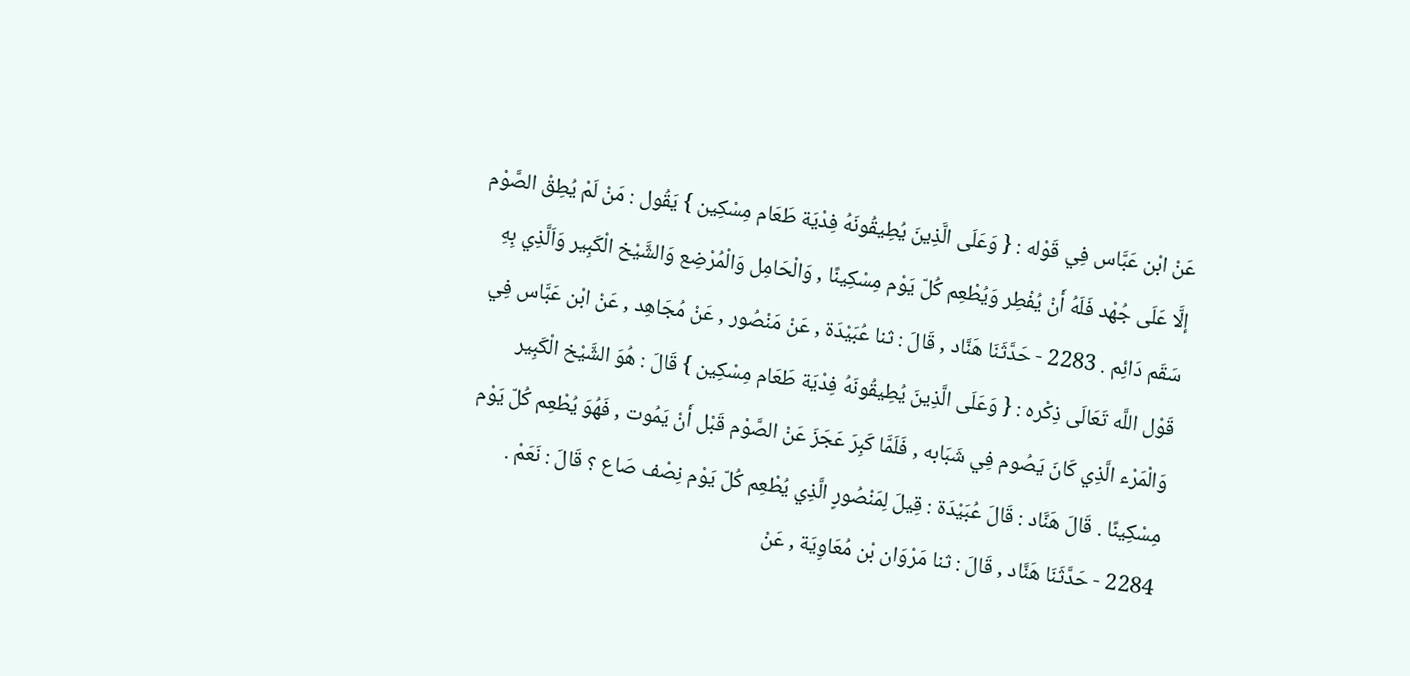عَنْ ابْن عَبَّاس فِي قَوْله : { وَعَلَى الَّذِينَ يُطِيقُونَهُ فِدْيَة طَعَام مِسْكِين } يَقُول : مَنْ لَمْ يُطِقْ الصَّوْم إلَّا عَلَى جُهْد فَلَهُ أَنْ يُفْطِر وَيُطْعِم كُلّ يَوْم مِسْكِينًا , وَالْحَامِل وَالْمُرْضِع وَالشَّيْخ الْكَبِير وَاَلَّذِي بِهِ سَقَم دَائِم . 2283 - حَدَّثَنَا هَنَّاد , قَالَ : ثنا عُبَيْدَة , عَنْ مَنْصُور , عَنْ مُجَاهِد , عَنْ ابْن عَبَّاس فِي قَوْل اللَّه تَعَالَى ذِكْره : { وَعَلَى الَّذِينَ يُطِيقُونَهُ فِدْيَة طَعَام مِسْكِين } قَالَ : هُوَ الشَّيْخ الْكَبِير وَالْمَرْء الَّذِي كَانَ يَصُوم فِي شَبَابه , فَلَمَّا كَبِرَ عَجَزَ عَنْ الصَّوْم قَبْل أَنْ يَمُوت , فَهُوَ يُطْعِم كُلّ يَوْم مِسْكِينًا . قَالَ هَنَّاد : قَالَ عُبَيْدَة : قِيلَ لِمَنْصُورٍ الَّذِي يُطْعِم كُلّ يَوْم نِصْف صَاع ؟ قَالَ : نَعَمْ . 2284 - حَدَّثَنَا هَنَّاد , قَالَ : ثنا مَرْوَان بْن مُعَاوِيَة , عَنْ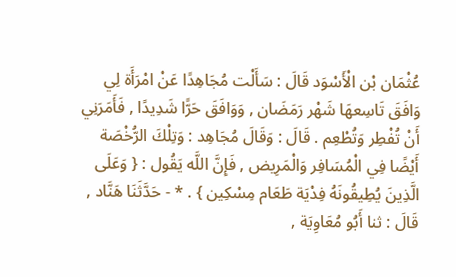عُثْمَان بْن الْأَسْوَد قَالَ : سَأَلْت مُجَاهِدًا عَنْ امْرَأَة لِي وَافَقَ تَاسِعهَا شَهْر رَمَضَان , وَوَافَقَ حَرًّا شَدِيدًا , فَأَمَرَنِي أَنْ تُفْطِر وَتُطْعِم . قَالَ : وَقَالَ مُجَاهِد : وَتِلْكَ الرُّخْصَة أَيْضًا فِي الْمُسَافِر وَالْمَرِيض , فَإِنَّ اللَّه يَقُول : { وَعَلَى الَّذِينَ يُطِيقُونَهُ فِدْيَة طَعَام مِسْكِين } . * - حَدَّثَنَا هَنَّاد , قَالَ : ثنا أَبُو مُعَاوِيَة ,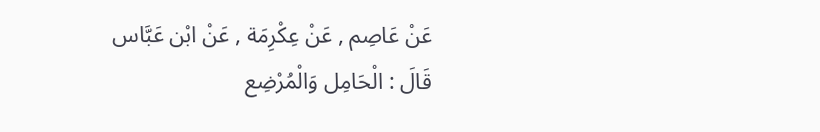عَنْ عَاصِم , عَنْ عِكْرِمَة , عَنْ ابْن عَبَّاس قَالَ : الْحَامِل وَالْمُرْضِع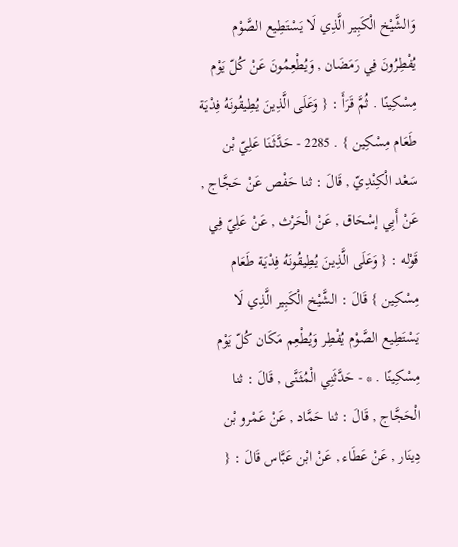وَالشَّيْخ الْكَبِير الَّذِي لَا يَسْتَطِيع الصَّوْم يُفْطِرُونَ فِي رَمَضَان , وَيُطْعِمُونَ عَنْ كُلّ يَوْم مِسْكِينًا . ثُمَّ قَرَأَ : { وَعَلَى الَّذِينَ يُطِيقُونَهُ فِدْيَة طَعَام مِسْكِين } . 2285 - حَدَّثَنَا عَلِيّ بْن سَعْد الْكِنْدِيّ , قَالَ : ثنا حَفْص عَنْ حَجَّاج , عَنْ أَبِي إسْحَاق , عَنْ الْحَرْث , عَنْ عَلِيّ فِي قَوْله : { وَعَلَى الَّذِينَ يُطِيقُونَهُ فِدْيَة طَعَام مِسْكِين } قَالَ : الشَّيْخ الْكَبِير الَّذِي لَا يَسْتَطِيع الصَّوْم يُفْطِر وَيُطْعِم مَكَان كُلّ يَوْم مِسْكِينًا . * - حَدَّثَنِي الْمُثَنَّى , قَالَ : ثنا الْحَجَّاج , قَالَ : ثنا حَمَّاد , عَنْ عَمْرو بْن دِينَار , عَنْ عَطَاء , عَنْ ابْن عَبَّاس قَالَ : {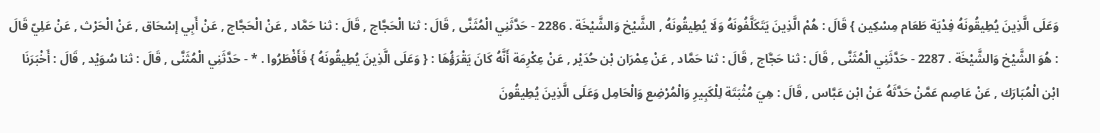وَعَلَى الَّذِينَ يُطِيقُونَهُ فِدْيَة طَعَام مِسْكِين } قَالَ : هُمْ الَّذِينَ يَتَكَلَّفُونَهُ وَلَا يُطِيقُونَهُ , الشَّيْخ وَالشَّيْخَة . 2286 - حَدَّثَنِي الْمُثَنَّى , قَالَ : ثنا الْحَجَّاج , قَالَ : ثنا حَمَّاد , عَنْ الْحَجَّاج , عَنْ أَبِي إسْحَاق , عَنْ الْحَرْث , عَنْ عَلِيّ قَالَ : هُوَ الشَّيْخ وَالشَّيْخَة . 2287 - حَدَّثَنِي الْمُثَنَّى , قَالَ : ثنا حَجَّاج , قَالَ : ثنا حَمَّاد , عَنْ عِمْرَان بْن حُدَيْر , عَنْ عِكْرِمَة أَنَّهُ كَانَ يَقْرَؤُهَا : { وَعَلَى الَّذِينَ يُطِيقُونَهُ } فَأَفْطَرُوا . * - حَدَّثَنِي الْمُثَنَّى , قَالَ : ثنا سُوَيْد , قَالَ : أَخْبَرَنَا ابْن الْمُبَارَك , عَنْ عَاصِم عَمَّنْ حَدَّثَهُ عَنْ ابْن عَبَّاس , قَالَ : هِيَ مُثْبَتَة لِلْكَبِيرِ وَالْمُرْضِع وَالْحَامِل وَعَلَى الَّذِينَ يُطِيقُونَ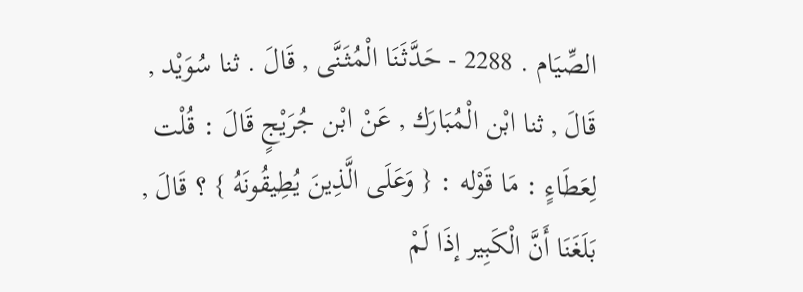الصِّيَام . 2288 - حَدَّثَنَا الْمُثَنَّى , قَالَ . ثنا سُوَيْد , قَالَ , ثنا ابْن الْمُبَارَك , عَنْ ابْن جُرَيْجٍ قَالَ : قُلْت لِعَطَاءٍ : مَا قَوْله : { وَعَلَى الَّذِينَ يُطِيقُونَهُ } ؟ قَالَ , بَلَغَنَا أَنَّ الْكَبِير إذَا لَمْ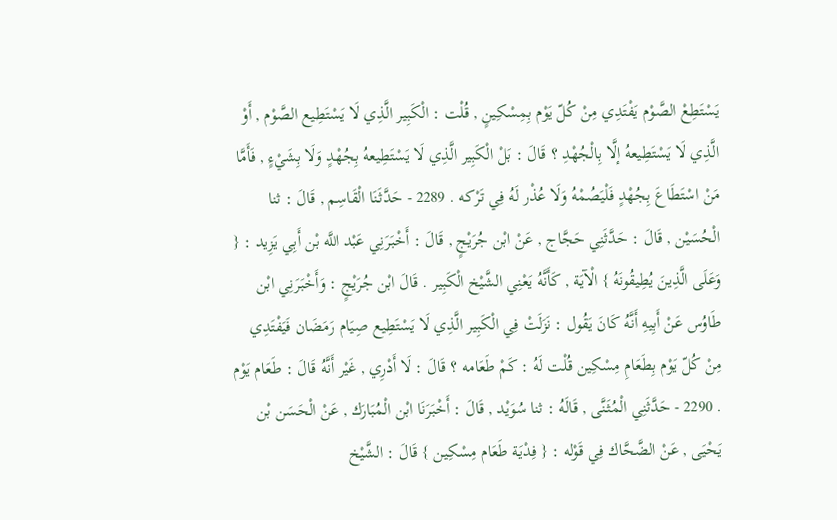يَسْتَطِعْ الصَّوْم يَفْتَدِي مِنْ كُلّ يَوْم بِمِسْكِينٍ , قُلْت : الْكَبِير الَّذِي لَا يَسْتَطِيع الصَّوْم , أَوْ الَّذِي لَا يَسْتَطِيعهُ إلَّا بِالْجُهْدِ ؟ قَالَ : بَلْ الْكَبِير الَّذِي لَا يَسْتَطِيعهُ بِجُهْدٍ وَلَا بِشَيْءٍ , فَأَمَّا مَنْ اسْتَطَاعَ بِجُهْدٍ فَلْيَصُمْهُ وَلَا عُذْر لَهُ فِي تَرْكه . 2289 - حَدَّثَنَا الْقَاسِم , قَالَ : ثنا الْحُسَيْن , قَالَ : حَدَّثَنِي حَجَّاج , عَنْ ابْن جُرَيْجٍ , قَالَ : أَخْبَرَنِي عَبْد اللَّه بْن أَبِي يَزِيد : { وَعَلَى الَّذِينَ يُطِيقُونَهُ } الْآيَة , كَأَنَّهُ يَعْنِي الشَّيْخ الْكَبِير . قَالَ ابْن جُرَيْجٍ : وَأَخْبَرَنِي ابْن طَاوُس عَنْ أَبِيهِ أَنَّهُ كَانَ يَقُول : نَزَلَتْ فِي الْكَبِير الَّذِي لَا يَسْتَطِيع صِيَام رَمَضَان فَيَفْتَدِي مِنْ كُلّ يَوْم بِطَعَامِ مِسْكِين قُلْت لَهُ : كَمْ طَعَامه ؟ قَالَ : لَا أَدْرِي , غَيْر أَنَّهُ قَالَ : طَعَام يَوْم . 2290 - حَدَّثَنِي الْمُثَنَّى , قَالَهُ : ثنا سُوَيْد , قَالَ : أَخْبَرَنَا ابْن الْمُبَارَك , عَنْ الْحَسَن بْن يَحْيَى , عَنْ الضَّحَّاك فِي قَوْله : { فِدْيَة طَعَام مِسْكِين } قَالَ : الشَّيْخ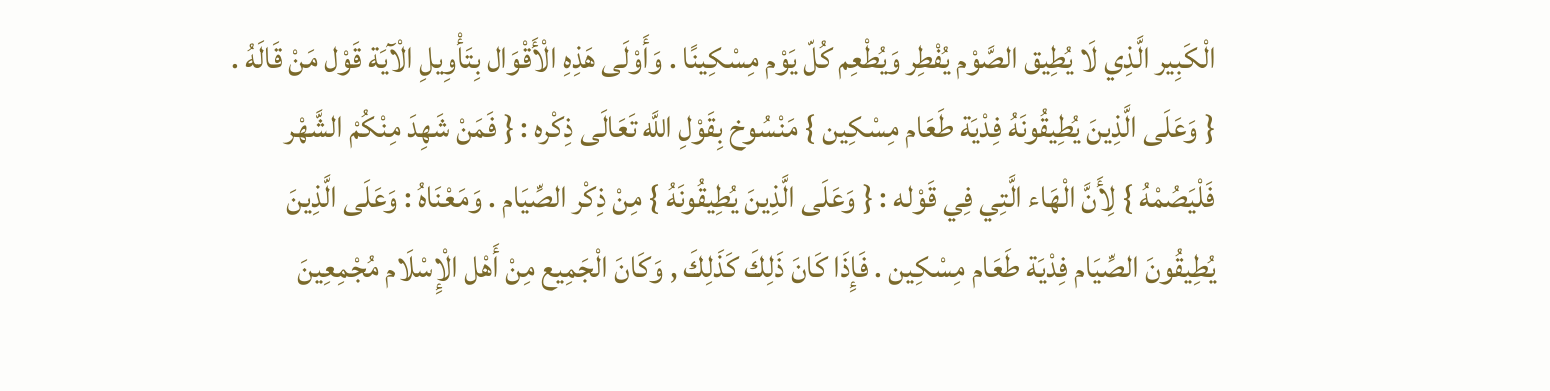الْكَبِير الَّذِي لَا يُطِيق الصَّوْم يُفْطِر وَيُطْعِم كُلّ يَوْم مِسْكِينًا . وَأَوْلَى هَذِهِ الْأَقْوَال بِتَأْوِيلِ الْآيَة قَوْل مَنْ قَالَهُ . { وَعَلَى الَّذِينَ يُطِيقُونَهُ فِدْيَة طَعَام مِسْكِين } مَنْسُوخ بِقَوْلِ اللَّه تَعَالَى ذِكْره : { فَمَنْ شَهِدَ مِنْكُمْ الشَّهْر فَلْيَصُمْهُ } لِأَنَّ الْهَاء الَّتِي فِي قَوْله : { وَعَلَى الَّذِينَ يُطِيقُونَهُ } مِنْ ذِكْر الصِّيَام . وَمَعْنَاهُ : وَعَلَى الَّذِينَ يُطِيقُونَ الصِّيَام فِدْيَة طَعَام مِسْكِين . فَإِذَا كَانَ ذَلِكَ كَذَلِكَ , وَكَانَ الْجَمِيع مِنْ أَهْل الْإِسْلَام مُجْمِعِينَ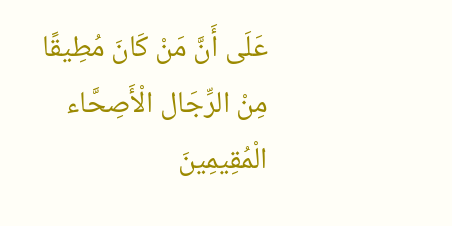عَلَى أَنَّ مَنْ كَانَ مُطِيقًا مِنْ الرِّجَال الْأَصِحَّاء الْمُقِيمِينَ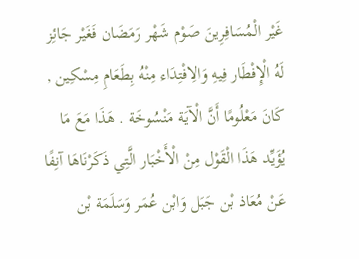غَيْر الْمُسَافِرِينَ صَوْم شَهْر رَمَضَان فَغَيْر جَائِز لَهُ الْإِفْطَار فِيهِ وَالِافْتِدَاء مِنْهُ بِطَعَامِ مِسْكِين , كَانَ مَعْلُومًا أَنَّ الْآيَة مَنْسُوخَة . هَذَا مَعَ مَا يُؤَيِّد هَذَا الْقَوْل مِنْ الْأَخْبَار الَّتِي ذَكَرْنَاهَا آنِفًا عَنْ مُعَاذ بْن جَبَل وَابْن عُمَر وَسَلَمَة بْن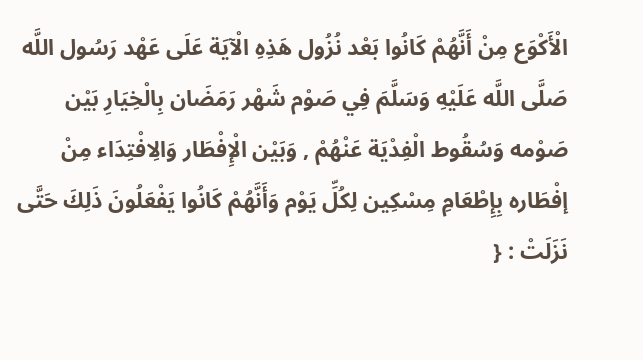الْأَكْوَع مِنْ أَنَّهُمْ كَانُوا بَعْد نُزُول هَذِهِ الْآيَة عَلَى عَهْد رَسُول اللَّه صَلَّى اللَّه عَلَيْهِ وَسَلَّمَ فِي صَوْم شَهْر رَمَضَان بِالْخِيَارِ بَيْن صَوْمه وَسُقُوط الْفِدْيَة عَنْهُمْ , وَبَيْن الْإِفْطَار وَالِافْتِدَاء مِنْ إفْطَاره بِإِطْعَامِ مِسْكِين لِكُلِّ يَوْم وَأَنَّهُمْ كَانُوا يَفْعَلُونَ ذَلِكَ حَتَّى نَزَلَتْ : {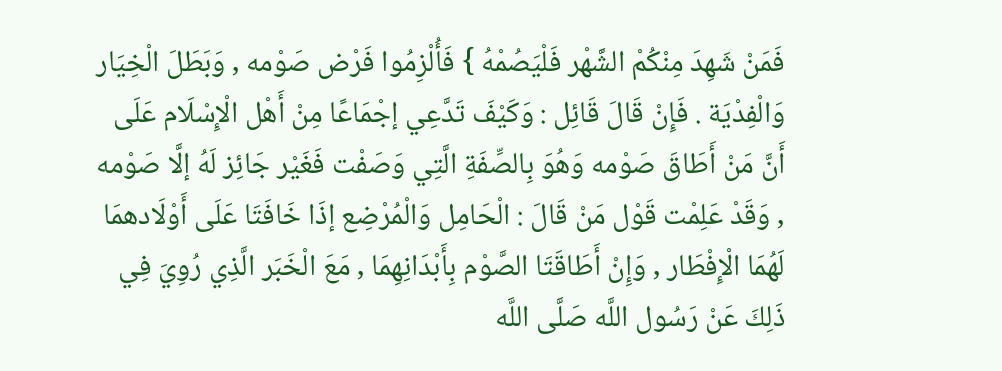فَمَنْ شَهِدَ مِنْكُمْ الشَّهْر فَلْيَصُمْهُ } فَأُلْزِمُوا فَرْض صَوْمه , وَبَطَلَ الْخِيَار وَالْفِدْيَة . فَإِنْ قَالَ قَائِل : وَكَيْفَ تَدَّعِي إجْمَاعًا مِنْ أَهْل الْإِسْلَام عَلَى أَنَّ مَنْ أَطَاقَ صَوْمه وَهُوَ بِالصِّفَةِ الَّتِي وَصَفْت فَغَيْر جَائِز لَهُ إلَّا صَوْمه , وَقَدْ عَلِمْت قَوْل مَنْ قَالَ : الْحَامِل وَالْمُرْضِع إذَا خَافَتَا عَلَى أَوْلَادهمَا لَهُمَا الْإِفْطَار , وَإِنْ أَطَاقَتَا الصَّوْم بِأَبْدَانِهِمَا , مَعَ الْخَبَر الَّذِي رُوِيَ فِي ذَلِكَ عَنْ رَسُول اللَّه صَلَّى اللَّه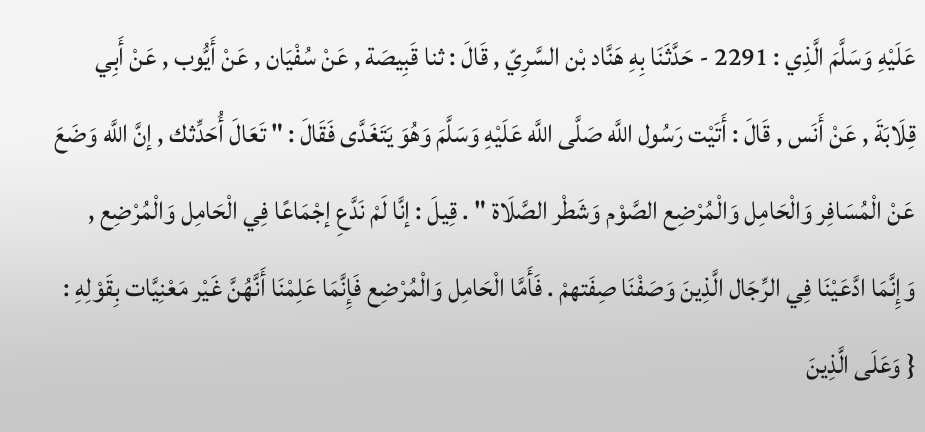عَلَيْهِ وَسَلَّمَ الَّذِي : 2291 - حَدَّثَنَا بِهِ هَنَّاد بْن السَّرِيّ , قَالَ : ثنا قَبِيصَة , عَنْ سُفْيَان , عَنْ أَيُّوب , عَنْ أَبِي قِلَابَةَ , عَنْ أَنَس , قَالَ : أَتَيْت رَسُول اللَّه صَلَّى اللَّه عَلَيْهِ وَسَلَّمَ وَهُوَ يَتَغَدَّى فَقَالَ : " تَعَالَ أُحَدِّثك , إنَّ اللَّه وَضَعَ عَنْ الْمُسَافِر وَالْحَامِل وَالْمُرْضِع الصَّوْم وَشَطْر الصَّلَاة " . قِيلَ : إنَّا لَمْ نَدَّعِ إجْمَاعًا فِي الْحَامِل وَالْمُرْضِع , وَإِنَّمَا ادَّعَيْنَا فِي الرِّجَال الَّذِينَ وَصَفْنَا صِفَتهمْ . فَأَمَّا الْحَامِل وَالْمُرْضِع فَإِنَّمَا عَلِمْنَا أَنَّهُنَّ غَيْر مَعْنِيَّات بِقَوْلِهِ : { وَعَلَى الَّذِينَ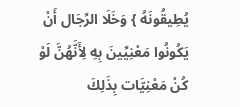يُطِيقُونَهُ } وَخَلَا الرِّجَال أَنْ يَكُونُوا مَعْنِيِّينَ بِهِ لِأَنَّهُنَّ لَوْ كُنْ مَعْنِيَّات بِذَلِكَ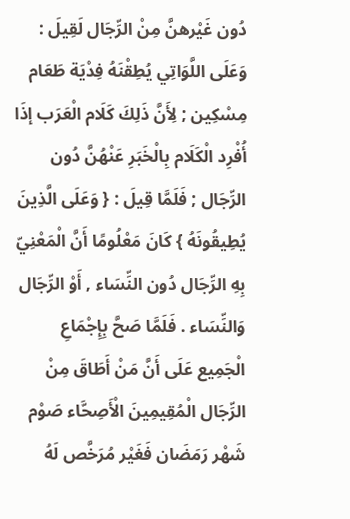دُون غَيْرهنَّ مِنْ الرِّجَال لَقِيلَ : وَعَلَى اللَّوَاتِي يُطِقْنَهُ فِدْيَة طَعَام مِسْكِين ; لِأَنَّ ذَلِكَ كَلَام الْعَرَب إذَا أُفْرِد الْكَلَام بِالْخَبَرِ عَنْهُنَّ دُون الرِّجَال ; فَلَمَّا قِيلَ : { وَعَلَى الَّذِينَ يُطِيقُونَهُ } كَانَ مَعْلُومًا أَنَّ الْمَعْنِيّ بِهِ الرِّجَال دُون النِّسَاء , أَوْ الرِّجَال وَالنِّسَاء . فَلَمَّا صَحَّ بِإِجْمَاعِ الْجَمِيع عَلَى أَنَّ مَنْ أَطَاقَ مِنْ الرِّجَال الْمُقِيمِينَ الْأَصِحَّاء صَوْم شَهْر رَمَضَان فَغَيْر مُرَخَّص لَهُ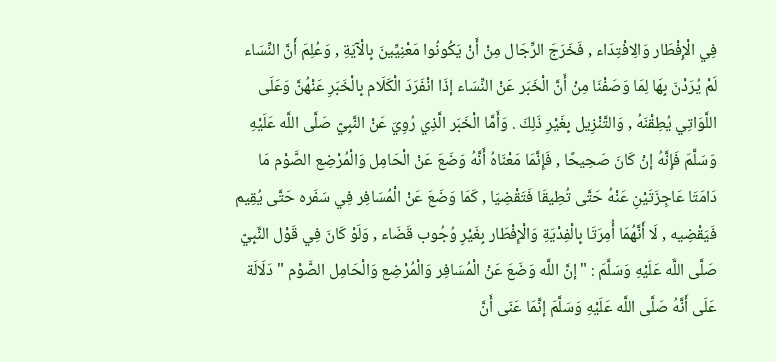فِي الْإِفْطَار وَالِافْتِدَاء , فَخَرَجَ الرِّجَال مِنْ أَنْ يَكُونُوا مَعْنِيِّينَ بِالْآيَةِ , وَعُلِمَ أَنَّ النِّسَاء لَمْ يُرَدْنَ بِهَا لِمَا وَصَفْنَا مِنْ أَنَّ الْخَبَر عَنْ النِّسَاء إذَا انْفَرَدَ الْكَلَام بِالْخَبَرِ عَنْهُنَّ وَعَلَى اللَّوَاتِي يُطِقْنَهُ , وَالتَّنْزِيل بِغَيْرِ ذَلِكَ . وَأَمَّا الْخَبَر الَّذِي رُوِيَ عَنْ النَّبِيّ صَلَّى اللَّه عَلَيْهِ وَسَلَّمَ فَإِنَّهُ إنْ كَانَ صَحِيحًا , فَإِنَّمَا مَعْنَاهُ أَنَّهُ وَضَعَ عَنْ الْحَامِل وَالْمُرْضِع الصَّوْم مَا دَامَتَا عَاجِزَتَيْنِ عَنْهُ حَتَّى تُطِيقَا فَتَقْضِيَا , كَمَا وَضَعَ عَنْ الْمُسَافِر فِي سَفَره حَتَّى يُقِيم فَيَقْضِيه , لَا أَنَّهُمَا أُمِرَتَا بِالْفِدْيَةِ وَالْإِفْطَار بِغَيْرِ وُجُوب قَضَاء , وَلَوْ كَانَ فِي قَوْل النَّبِيّ صَلَّى اللَّه عَلَيْهِ وَسَلَّمَ : " إنَّ اللَّه وَضَعَ عَنْ الْمُسَافِر وَالْمُرْضِع وَالْحَامِل الصَّوْم " دَلَالَة عَلَى أَنَّهُ صَلَّى اللَّه عَلَيْهِ وَسَلَّمَ إنَّمَا عَنَى أَنَّ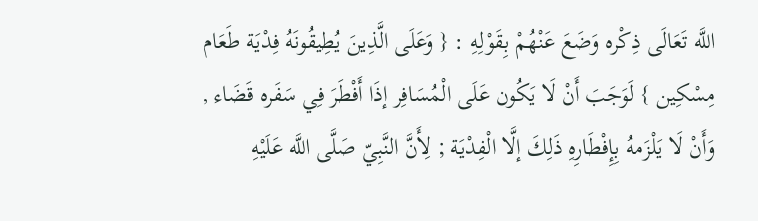اللَّه تَعَالَى ذِكْره وَضَعَ عَنْهُمْ بِقَوْلِهِ : { وَعَلَى الَّذِينَ يُطِيقُونَهُ فِدْيَة طَعَام مِسْكِين } لَوَجَبَ أَنْ لَا يَكُون عَلَى الْمُسَافِر إذَا أَفْطَرَ فِي سَفَره قَضَاء , وَأَنْ لَا يَلْزَمهُ بِإِفْطَارِهِ ذَلِكَ إلَّا الْفِدْيَة ; لِأَنَّ النَّبِيّ صَلَّى اللَّه عَلَيْهِ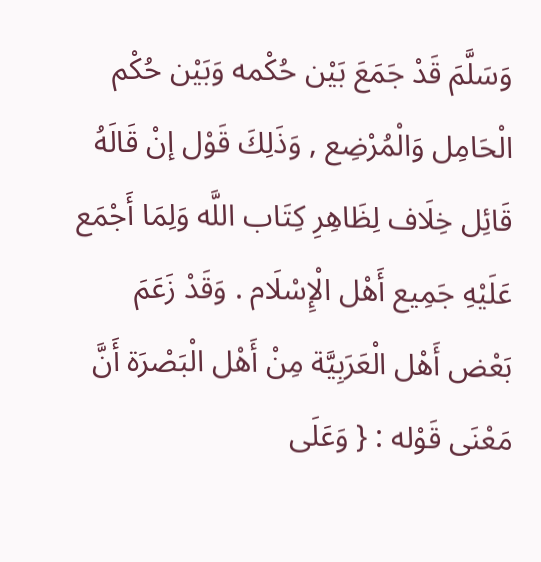وَسَلَّمَ قَدْ جَمَعَ بَيْن حُكْمه وَبَيْن حُكْم الْحَامِل وَالْمُرْضِع , وَذَلِكَ قَوْل إنْ قَالَهُ قَائِل خِلَاف لِظَاهِرِ كِتَاب اللَّه وَلِمَا أَجْمَع عَلَيْهِ جَمِيع أَهْل الْإِسْلَام . وَقَدْ زَعَمَ بَعْض أَهْل الْعَرَبِيَّة مِنْ أَهْل الْبَصْرَة أَنَّ مَعْنَى قَوْله : { وَعَلَى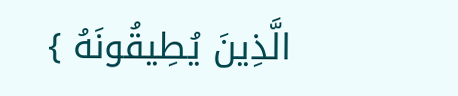الَّذِينَ يُطِيقُونَهُ }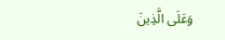وَعَلَى الَّذِينَ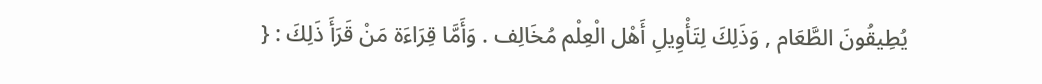يُطِيقُونَ الطَّعَام , وَذَلِكَ لِتَأْوِيلِ أَهْل الْعِلْم مُخَالِف . وَأَمَّا قِرَاءَة مَنْ قَرَأَ ذَلِكَ : {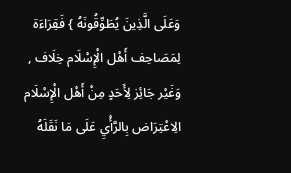وَعَلَى الَّذِينَ يُطَوِّقُونَهُ } فَقِرَاءَة لِمَصَاحِف أَهْل الْإِسْلَام خِلَاف , وَغَيْر جَائِز لِأَحَدٍ مِنْ أَهْل الْإِسْلَام الِاعْتِرَاض بِالرَّأْيِ عَلَى مَا نَقَلَهُ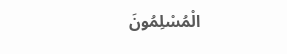الْمُسْلِمُونَ